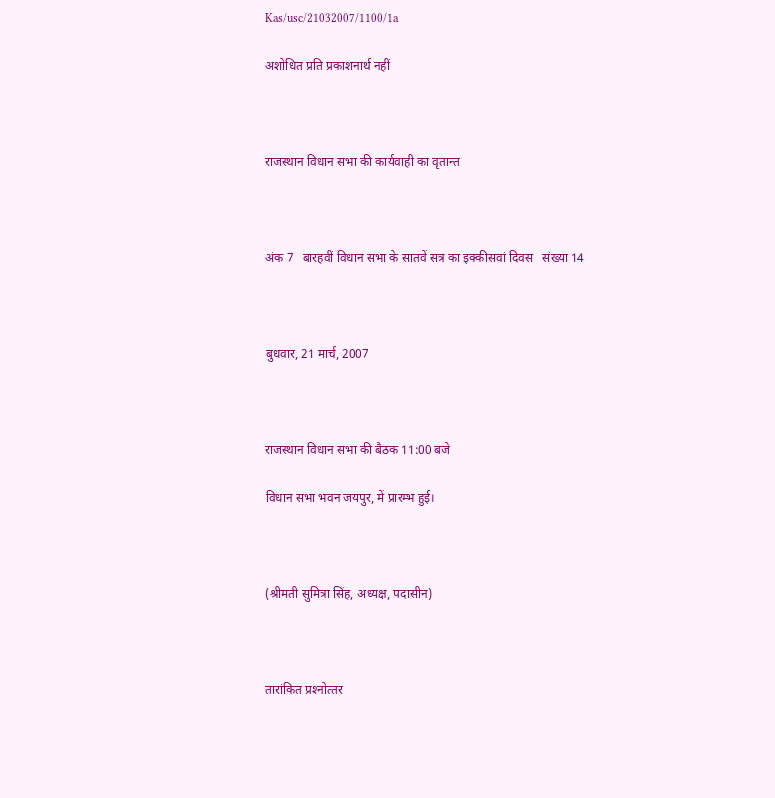Kas/usc/21032007/1100/1a

अशोधित प्रति प्रकाशनार्थ नहीं



राजस्‍थान विधान सभा की कार्यवाही का वृतान्‍त



अंक 7   बारहवीं विधान सभा के सातवें सत्र का इक्‍कीसवां दिवस   संख्‍या 14



बुधवार, 21 मार्च, 2007



राजस्‍थान विधान सभा की बैठक 11:00 बजे

विधान सभा भवन जयपुर, में प्रारम्‍भ हुई।



(श्रीमती सुमित्रा सिंह, अध्‍यक्ष, पदासीन)



तारांकित प्रश्‍नोत्‍तर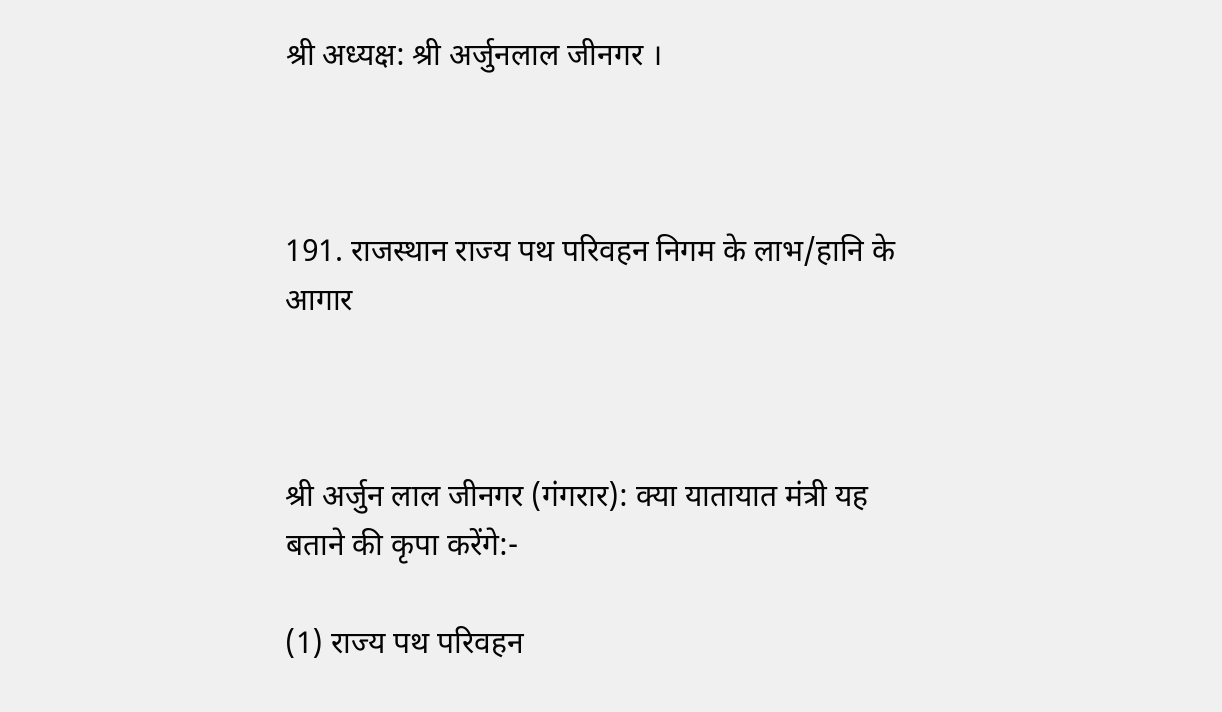श्री अध्‍यक्ष: श्री अर्जुनलाल जीनगर ।



191. राजस्‍थान राज्‍य पथ परिवहन निगम के लाभ/हानि के आगार



श्री अर्जुन लाल जीनगर (गंगरार): क्‍या यातायात मंत्री यह बताने की कृपा करेंगे:-

(1) राज्‍य पथ परिवहन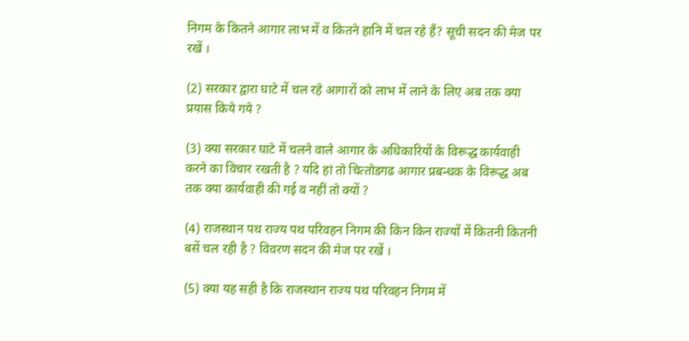निगम के कितने आगार लाभ में व कितने हानि में चल रहे हैं? सूची सदन की मेज पर रखें ।

(2) सरकार द्वारा घाटे में चल रहे आगारों को लाभ में लाने के लिए अब तक क्‍या प्रयास किये गये ?

(3) क्‍या सरकार घाटे में चलने वाले आगार के अधिकारियों के विरूद्ध कार्यवाही करने का विचार रखती है ? यदि हां तो चित्‍तोडगढ आगार प्रबन्‍धक के विरूद्ध अब तक क्‍या कार्यवाही की गई व नहीं तो क्‍यों ?

(4) राजस्‍थान पथ राज्‍य पथ परिवहन निगम की किन किन राज्‍यों में कितनी कितनी बसें चल रही है ? विवरण सदन की मेज पर रखें ।

(5) क्‍या यह सही है कि राजस्‍थान राज्‍य पथ परिवहन निगम में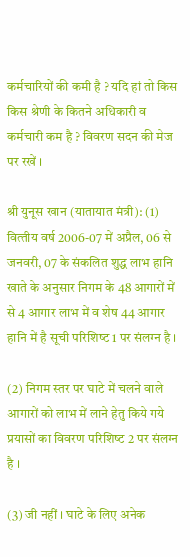कर्मचारियों की कमी है ? यदि हां तो किस किस श्रेणी के कितने अधिकारी व कर्मचारी कम है ? विवरण सदन की मेज पर रखें ।

श्री युनूस खान (यातायात मंत्री): (1) वित्‍तीय वर्ष 2006-07 में अप्रैल, 06 से जनवरी, 07 के संकलित शुद्ध लाभ हानि खाते के अनुसार निगम के 48 आगारों में से 4 आगार लाभ में व शेष 44 आगार हानि में है सूची परिशिष्‍ट 1 पर संलग्‍न है ।

(2) निगम स्‍तर पर घाटे में चलने वाले आगारों को लाभ में लाने हेतु किये गये प्रयासों का विवरण परिशिष्‍ट 2 पर संलग्‍न है ।

(3) जी नहीं । घाटे के लिए अनेक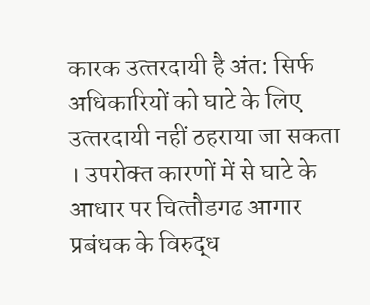कारक उत्‍तरदायी है अंत: सिर्फ अधिकारियों को घाटे के लिए उत्‍तरदायी नहीं ठहराया जा सकता । उपरोक्‍त कारणों में से घाटे के आधार पर चित्‍तौडगढ आगार प्रबंधक के विरुद्ध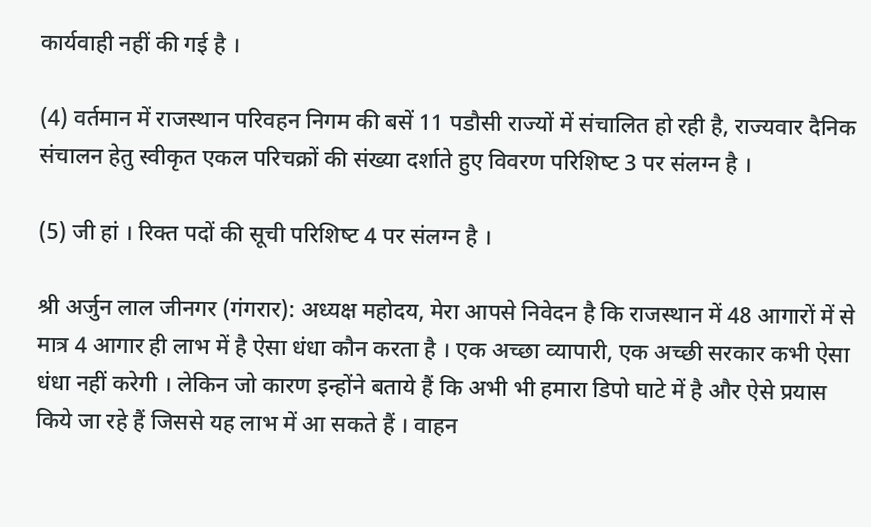कार्यवाही नहीं की गई है ।

(4) वर्तमान में राजस्‍थान परिवहन निगम की बसें 11 पडौसी राज्‍यों में संचालित हो रही है, राज्‍यवार दैनिक संचालन हेतु स्‍वीकृत एकल परिचक्रों की संख्‍या दर्शाते हुए विवरण परिशिष्‍ट 3 पर संलग्‍न है ।

(5) जी हां । रिक्‍त पदों की सूची परिशिष्‍ट 4 पर संलग्‍न है ।

श्री अर्जुन लाल जीनगर (गंगरार): अध्‍यक्ष महोदय, मेरा आपसे निवेदन है कि राजस्‍थान में 48 आगारों में से मात्र 4 आगार ही लाभ में है ऐसा धंधा कौन करता है । एक अच्‍छा व्‍यापारी, एक अच्‍छी सरकार कभी ऐसा धंधा नहीं करेगी । लेकिन जो कारण इन्‍होंने बताये हैं कि अभी भी हमारा डिपो घाटे में है और ऐसे प्रयास किये जा रहे हैं जिससे यह लाभ में आ सकते हैं । वाहन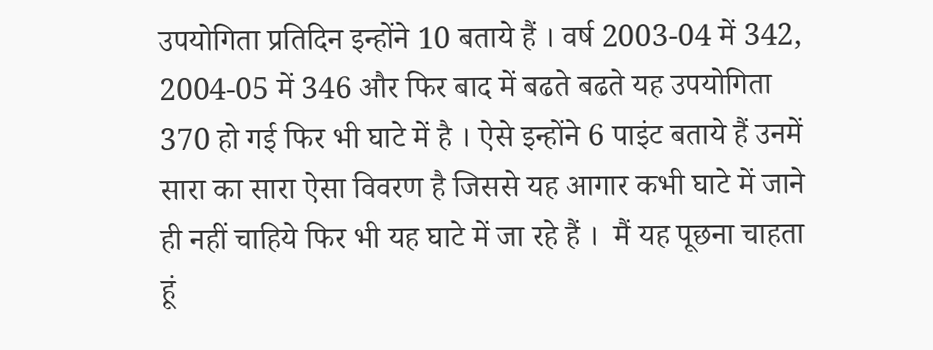उपयोगिता प्रतिदिन इन्‍होंने 10 बताये हैं । वर्ष 2003-04 में 342, 2004-05 में 346 और फिर बाद में बढते बढते यह उपयोगिता 370 हो गई फिर भी घाटे में है । ऐसे इन्‍होंने 6 पाइंट बताये हैं उनमें सारा का सारा ऐसा विवरण है जिससे यह आगार कभी घाटे में जाने ही नहीं चाहिये फिर भी यह घाटे में जा रहे हैं ।  मैं यह पूछना चाहता हूं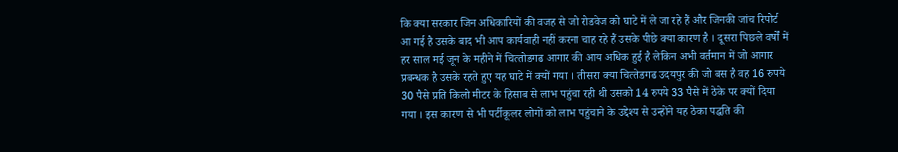कि क्‍या सरकार जिन अधिकारियों की वजह से जो रोडवेज को घाटे में ले जा रहे हैं और जिनकी जांच रिपोर्ट आ गई है उसके बाद भी आप कार्यवाही नहीं करना चाह रहे हैं उसके पीछे क्‍या कारण है । दूसरा पिछले वर्षों में हर साल मई जून के महीने में चित्‍तोडगढ आगार की आय अधिक हुई है लेकिन अभी वर्तमान में जो आगार प्रबन्‍धक है उसके रहते हुए यह घाटे में क्‍यों गया । तीसरा क्‍या चित्‍तेडगढ उदयपुर की जो बस है वह 16 रुपये 30 पैसे प्रति किलो मीटर के हिसाब से लाभ पहुंचा रही थी उसको 14 रुपये 33 पैसे में ठेके पर क्‍यों दिया गया । इस कारण से भी पर्टीकूलर लोगों को लाभ पहुंचाने के उद्देश्‍य से उन्‍होंने यह ठेका पद्धति की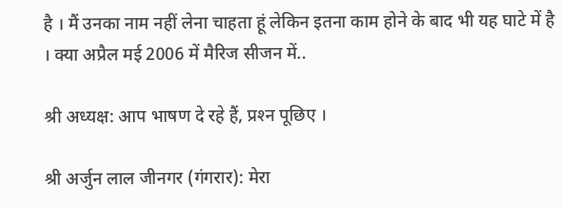है । मैं उनका नाम नहीं लेना चाहता हूं लेकिन इतना काम होने के बाद भी यह घाटे में है । क्‍या अप्रैल मई 2006 में मैरिज सीजन में..

श्री अध्‍यक्ष: आप भाषण दे रहे हैं, प्रश्‍न पूछिए ।

श्री अर्जुन लाल जीनगर (गंगरार): मेरा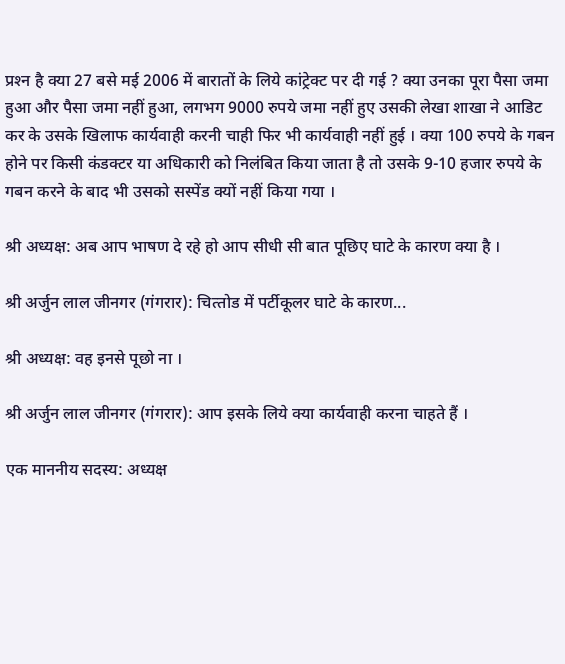प्रश्‍न है क्‍या 27 बसे मई 2006 में बारातों के लिये कांट्रेक्‍ट पर दी गई ? क्‍या उनका पूरा पैसा जमा हुआ और पैसा जमा नहीं हुआ, लगभग 9000 रुपये जमा नहीं हुए उसकी लेखा शाखा ने आडिट कर के उसके खिलाफ कार्यवाही करनी चाही फिर भी कार्यवाही नहीं हुई । क्‍या 100 रुपये के गबन होने पर किसी कंडक्टर या अधिकारी को निलंबित किया जाता है तो उसके 9-10 हजार रुपये के गबन करने के बाद भी उसको सस्‍पेंड क्‍यों नहीं किया गया ।

श्री अध्‍यक्ष: अब आप भाषण दे रहे हो आप सीधी सी बात पूछिए घाटे के कारण क्‍या है ।

श्री अर्जुन लाल जीनगर (गंगरार): चित्‍तोड में पर्टीकूलर घाटे के कारण...

श्री अध्‍यक्ष: वह इनसे पूछो ना ।

श्री अर्जुन लाल जीनगर (गंगरार): आप इसके लिये क्‍या कार्यवाही करना चाहते हैं ।

एक माननीय सदस्‍य: अध्‍यक्ष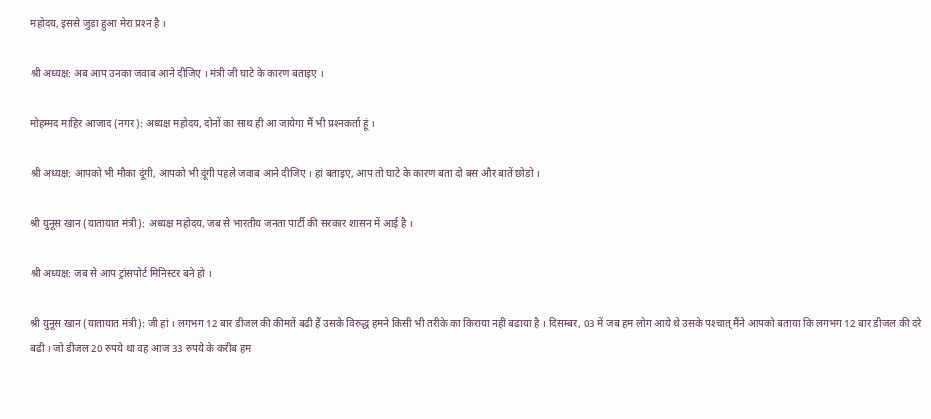महोदय, इससे जुडा हुआ मेरा प्रश्‍न है ।

श्री अध्‍यक्ष: अब आप उनका जवाब आने दीजिए । मंत्री जी घाटे के कारण बताइए ।

मोहम्‍मद माहिर आजाद (नगर): अध्‍यक्ष महोदय, दोनों का साथ ही आ जायेगा मैं भी प्रश्‍नकर्ता हूं ।

श्री अध्‍यक्ष: आपको भी मौका दूंगी, आपको भी दूंगी पहले जवाब आने दीजिए । हां बताइए, आप तो घाटे के कारण बता दो बस और बातें छोडो ।

श्री युनूस खान (यातायात मंत्री): अध्‍यक्ष महोदय, जब से भारतीय जनता पार्टी की सरकार शासन में आई है ।

श्री अध्‍यक्ष: जब से आप ट्रांसपोर्ट मिनिस्‍टर बने हो ।

श्री युनूस खान (यातायात मंत्री): जी हां । लगभग 12 बार डीजल की कीमतें बढी हैं उसके विरुद्ध हमने किसी भी तरीके का किराया नहीं बढाया है । दिसम्‍बर, 03 में जब हम लोग आये थे उसके पश्‍चात् मैंने आपको बताया कि लगभग 12 बार डीजल की दरे बढी । जो डीजल 20 रुपये था वह आज 33 रुपये के करीब हम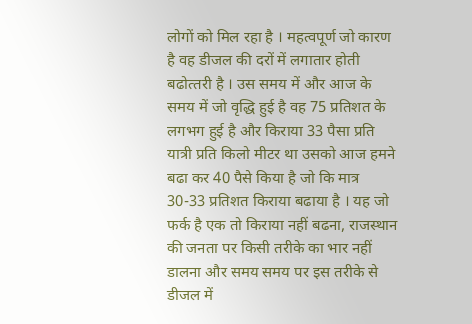लोगों को मिल रहा है । महत्‍वपूर्ण जो कारण है वह डीजल की दरों में लगातार होती बढोत्‍तरी है । उस समय में और आज के समय में जो वृद्धि हुई है वह 75 प्रतिशत के लगभग हुई है और किराया 33 पैसा प्रति यात्री प्रति किलो मीटर था उसको आज हमने बढा कर 40 पैसे किया है जो कि मात्र 30-33 प्रतिशत किराया बढाया है । यह जो फर्क है एक तो किराया नहीं बढना, राजस्‍थान की जनता पर किसी तरीके का भार नहीं डालना और समय समय पर इस तरीके से डीजल में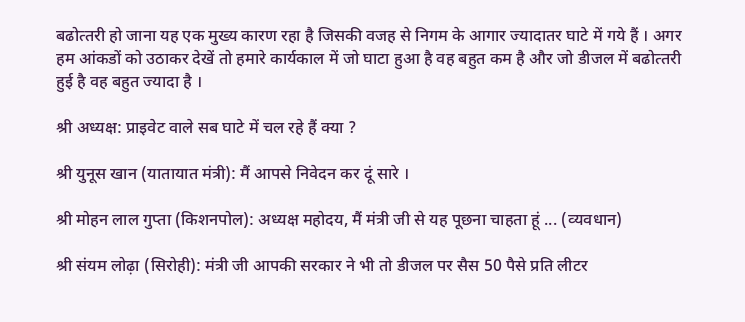बढोत्‍तरी हो जाना यह एक मुख्‍य कारण रहा है जिसकी वजह से निगम के आगार ज्‍यादातर घाटे में गये हैं । अगर हम आंकडों को उठाकर देखें तो हमारे कार्यकाल में जो घाटा हुआ है वह बहुत कम है और जो डीजल में बढोत्‍तरी हुई है वह बहुत ज्‍यादा है ।

श्री अध्‍यक्ष: प्राइवेट वाले सब घाटे में चल रहे हैं क्‍या ?

श्री युनूस खान (यातायात मंत्री): मैं आपसे निवेदन कर दूं सारे ।

श्री मोहन लाल गुप्‍ता (किशनपोल): अध्‍यक्ष महोदय, मैं मंत्री जी से यह पूछना चाहता हूं ... (व्‍यवधान)

श्री संयम लोढ़ा (सिरोही): मंत्री जी आपकी सरकार ने भी तो डीजल पर सैस 50 पैसे प्रति लीटर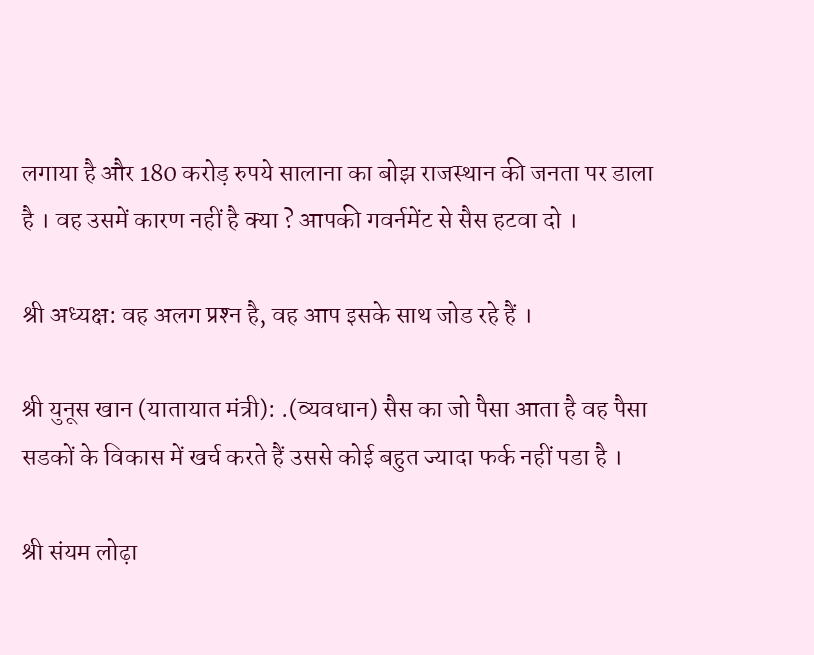लगाया है और 180 करोड़ रुपये सालाना का बोझ राजस्‍थान की जनता पर डाला है । वह उसमें कारण नहीं है क्‍या ? आपकी गवर्नमेंट से सैस हटवा दो ।

श्री अध्‍यक्ष: वह अलग प्रश्‍न है, वह आप इसके साथ जोड रहे हैं ।

श्री युनूस खान (यातायात मंत्री): .(व्‍यवधान) सैस का जो पैसा आता है वह पैसा सडकों के विकास में खर्च करते हैं उससे कोई बहुत ज्‍यादा फर्क नहीं पडा है ।

श्री संयम लोढ़ा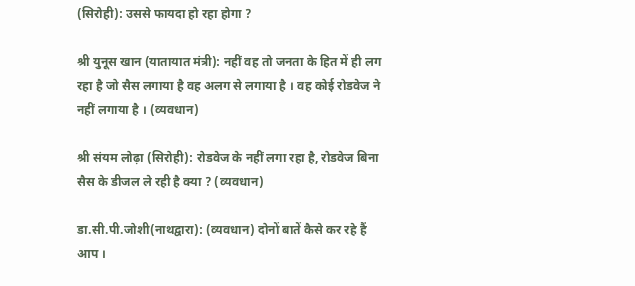(सिरोही): उससे फायदा हो रहा होगा ?

श्री युनूस खान (यातायात मंत्री): नहीं वह तो जनता के हित में ही लग रहा है जो सैस लगाया है वह अलग से लगाया है । वह कोई रोडवेज ने नहीं लगाया है । (व्‍यवधान)

श्री संयम लोढ़ा (सिरोही): रोडवेज के नहीं लगा रहा है, रोडवेज बिना सैस के डीजल ले रही है क्‍या ? (व्‍यवधान)

डा.सी.पी.जोशी(नाथद्वारा): (व्‍यवधान) दोनों बातें कैसे कर रहे हैं आप ।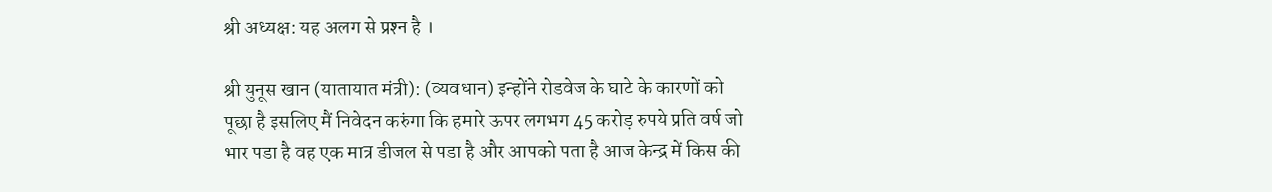श्री अध्‍यक्ष: यह अलग से प्रश्‍न है ।

श्री युनूस खान (यातायात मंत्री): (व्‍यवधान) इन्‍होंने रोडवेज के घाटे के कारणों को पूछा है इसलिए मैं निवेदन करुंगा कि हमारे ऊपर लगभग 45 करोड़ रुपये प्रति वर्ष जो भार पडा है वह एक मात्र डीजल से पडा है और आपको पता है आज केन्‍द्र में किस की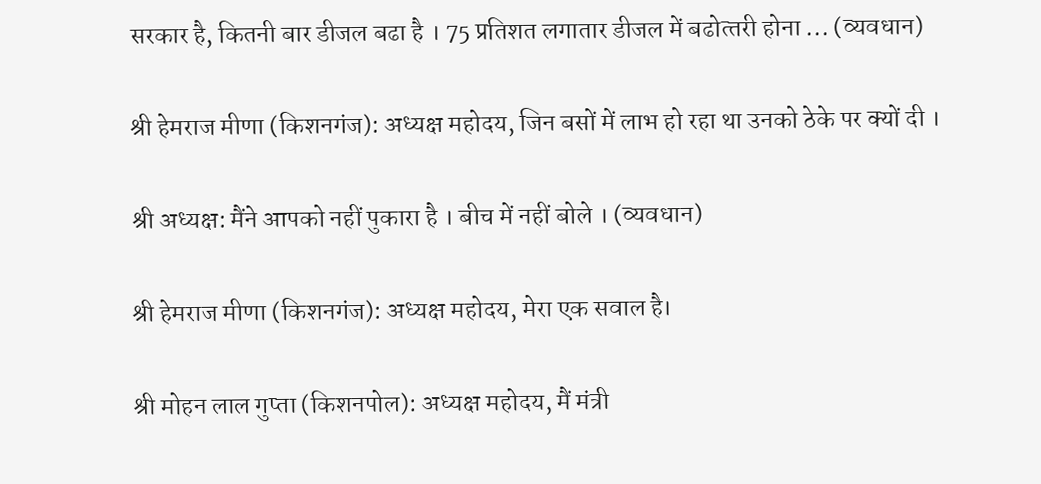सरकार है, कितनी बार डीजल बढा है । 75 प्रतिशत लगातार डीजल में बढोत्‍तरी होना ... (व्‍यवधान)

श्री हेमराज मीणा (किशनगंज): अध्‍यक्ष महोदय, जिन बसों में लाभ हो रहा था उनको ठेके पर क्‍यों दी ।

श्री अध्‍यक्ष: मैंने आपको नहीं पुकारा है । बीच में नहीं बोले । (व्‍यवधान)

श्री हेमराज मीणा (किशनगंज): अध्‍यक्ष महोदय, मेरा एक सवाल है।

श्री मोहन लाल गुप्‍ता (किशनपोल): अध्‍यक्ष महोदय, मैं मंत्री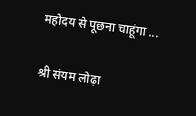महोदय से पूछना चाहूंगा ...

श्री संयम लोढ़ा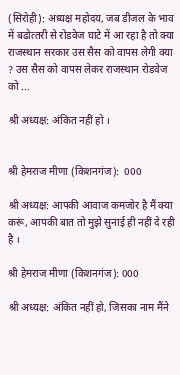(सिरोही): अध्‍यक्ष महोदय, जब डीजल के भाव में बढोत्‍तरी से रोडवेज घाटे में आ रहा है तो क्‍या राजस्‍थान सरकार उस सैस को वापस लेगी क्‍या ? उस सैस को वापस लेकर राजस्‍थान रोडवेज को ...

श्री अध्‍यक्ष: अंकित नहीं हो ।


श्री हेमराज मीणा (किशनगंज):  000

श्री अध्‍यक्ष: आपकी आवाज कमजोर है मैं क्‍या करूं, आपकी बात तो मुझे सुनाई ही नहीं दे रही है ।

श्री हेमराज मीणा (किशनगंज): 000

श्री अध्‍यक्ष: अंकित नहीं हो, जिसका नाम मैंने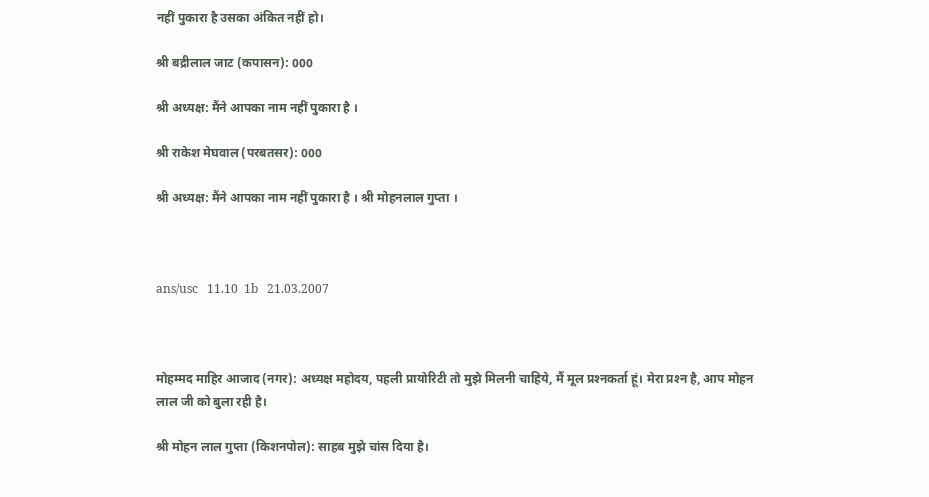नहीं पुकारा है उसका अंकित नहीं हो।

श्री बद्रीलाल जाट (कपासन): 000

श्री अध्‍यक्ष: मैंने आपका नाम नहीं पुकारा है ।

श्री राकेश मेघवाल (परबतसर): 000

श्री अध्‍यक्ष: मैंने आपका नाम नहीं पुकारा है । श्री मोहनलाल गुप्‍ता ।



ans/usc   11.10  1b   21.03.2007



मोहम्‍मद माहिर आजाद (नगर): अध्‍यक्ष महोदय, पहली प्रायोरिटी तो मुझे मिलनी चाहिये, मैं मूल प्रश्‍नकर्ता हूं। मेरा प्रश्‍न है, आप मोहन लाल जी को बुला रही है।

श्री मोहन लाल गुप्‍ता (किशनपोल): साहब मुझे चांस दिया है।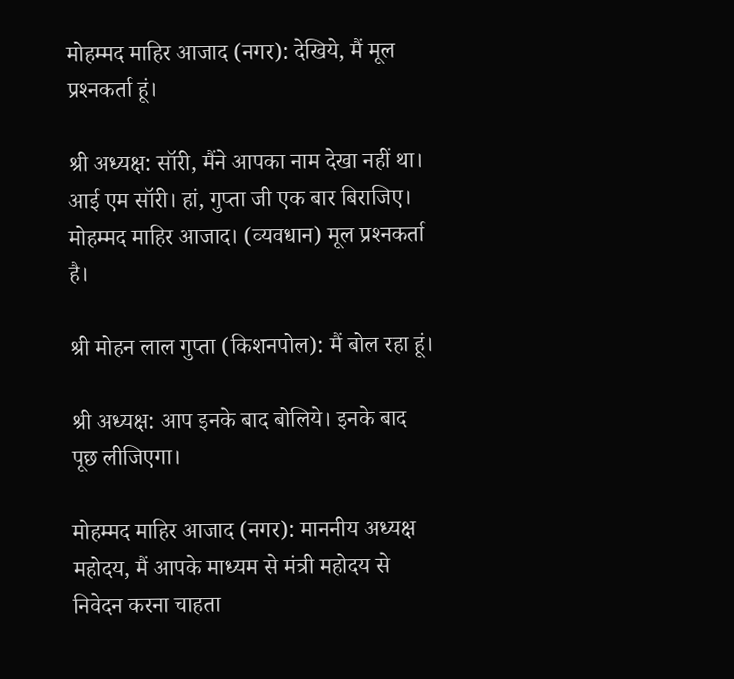मोहम्‍मद माहिर आजाद (नगर): देखिये, मैं मूल प्रश्‍नकर्ता हूं।

श्री अध्‍यक्ष: सॉरी, मैंने आपका नाम देखा नहीं था। आई एम सॉरी। हां, गुप्‍ता जी एक बार बिराजिए। मोहम्‍मद माहिर आजाद। (व्‍यवधान) मूल प्रश्‍नकर्ता है।

श्री मोहन लाल गुप्‍ता (किशनपोल): मैं बोल रहा हूं।

श्री अध्‍यक्ष: आप इनके बाद बोलिये। इनके बाद पूछ ली‍जिएगा।

मोहम्‍मद माहिर आजाद (नगर): माननीय अध्‍यक्ष महोदय, मैं आपके माध्‍यम से मंत्री महोदय से निवेदन करना चाहता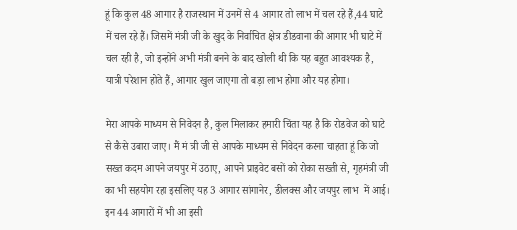हूं कि कुल 48 आगार है राजस्‍थान में उनमें से 4 आगार तो लाभ में चल रहे हैं,44 घाटे में चल रहे हैं। जिसमें मंत्री जी के खुद के निर्वाचित क्षेत्र डीडवाना की आगार भी घाटे में चल रही है, जो इन्‍होंने अभी मंत्री बनने के बाद खोली थी कि यह बहुत आवश्‍यक है, यात्री परेशान होते हैं, आगार खुल जाएगा तो बड़ा लाभ होगा और यह होगा।

मेरा आपके माध्‍यम से निवेदन है, कुल मिलाकर हमारी चिंता यह है कि रोडवेज को घाटे से कैसे उबारा जाए। मैं मं त्री जी से आपके माध्‍यम से निवेदन करना चाहता हूं कि जो सख्‍त कदम आपने जयपुर में उठाए, आपने प्राइवेट बसों को रोका सख्‍ती से, गृहमंत्री जी का भी सहयोग रहा इसलिए यह 3 आगार सांगानेर, डीलक्‍स और जयपुर लाभ  में आई। इन 44 आगारों में भी आ इसी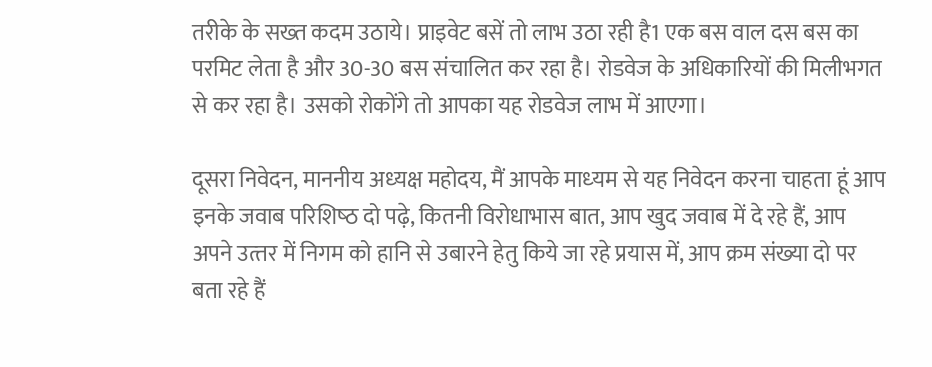तरीके के सख्‍त कदम उठाये। प्राइवेट बसें तो लाभ उठा रही है1 एक बस वाल दस बस का प‍रमिट लेता है और 30-30 बस संचालित कर रहा है। रोडवेज के अधिकारियों की मिलीभगत से कर रहा है। उसको रोकोंगे तो आपका यह रोडवेज लाभ में आएगा।

दूसरा निवेदन, माननीय अध्‍यक्ष महोदय, मैं आपके माध्‍यम से यह निवेदन करना चाहता हूं आप इनके जवाब परिशिष्‍ठ दो पढ़े, कितनी विरोधाभास बात, आप खुद जवाब में दे रहे हैं, आप अपने उत्‍तर में निगम को हानि से उबारने हेतु किये जा रहे प्रयास में, आप क्रम संख्‍या दो पर बता रहे हैं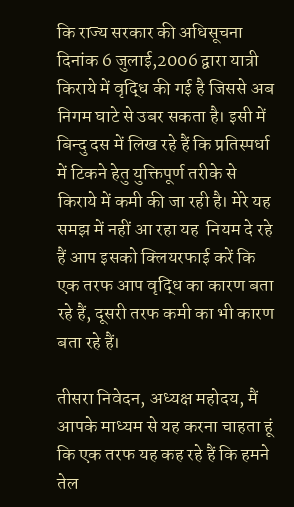कि राज्‍य सरकार की अधिसूचना दिनांक 6 जुलाई,2006 द्वारा यात्री किराये में वृद्धि की गई है जिससे अब निगम घाटे से उबर सकता है। इसी में बिन्‍दु दस में लिख रहे हैं कि प्रतिस्‍पर्धा में टिकने हेतु युक्तिपूर्ण तरीके से किराये में कमी की जा रही है। मेरे यह समझ में नहीं आ रहा यह  नियम दे रहे हैं आप इसको क्लियरफाई करें कि एक तरफ आप वृद्धि का कारण बता रहे हैं, दूसरी तरफ कमी का भी कारण बता रहे हैं।

तीसरा निवेदन, अध्‍यक्ष महोदय, मैं आपके माध्‍यम से यह करना चाहता हूं कि एक तरफ यह कह रहे हैं कि हमने तेल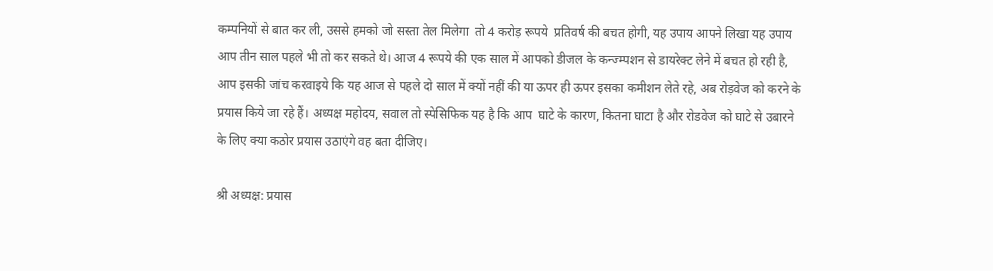कम्‍पनियों से बात कर ली, उससे हमको जो सस्‍ता तेल मिलेगा  तो 4 करोड़ रूपये  प्रतिवर्ष की बचत होगी, यह उपाय आपने लिखा यह उपाय आप तीन साल पहले भी तो कर सकते थे। आज 4 रूपये की एक साल में आपको डीजल के कन्‍ज्‍म्‍पशन से डायरेक्‍ट लेने में बचत हो रही है, आप इसकी जांच करवाइये कि यह आज से पहले दो साल में क्‍यों नहीं की या ऊपर ही ऊपर इसका कमीशन लेते रहे, अब रोड़वेज को करने के प्रयास किये जा रहे हैं। अध्‍यक्ष महोदय, सवाल तो स्‍पेसिफिक यह है कि आप  घाटे के कारण, कितना घाटा है और रोडवेज को घाटे से उबारने के लिए क्‍या कठोर प्रयास उठाएंगे वह बता दीजिए।

श्री अध्‍यक्ष: प्रयास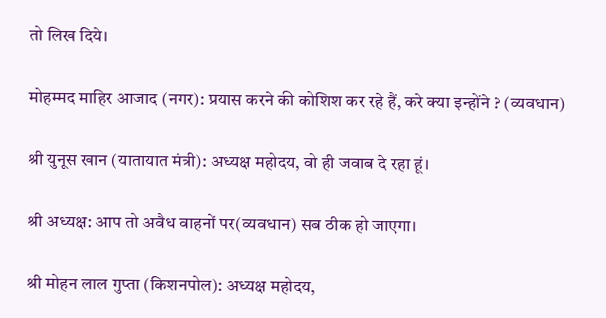तो लिख दिये।

मोहम्‍मद माहिर आजाद (नगर): प्रयास करने की कोशिश कर रहे हैं, करे क्‍या इन्‍होंने ? (व्‍यवधान)

श्री युनूस खान (यातायात मंत्री): अध्‍यक्ष महोदय, वो ही जवाब दे रहा हूं।

श्री अध्‍यक्ष: आप तो अवैध वाहनों पर(व्‍यवधान) सब ठीक हो जाएगा।

श्री मोहन लाल गुप्‍ता (किशनपोल): अध्‍यक्ष महोदय,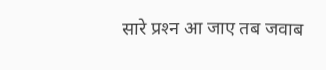सारे प्रश्‍न आ जाए तब जवाब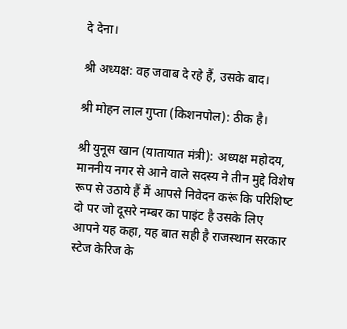दे देना।

श्री अध्‍यक्ष: वह जवाब दे रहे हैं, उसके बाद।

श्री मोहन लाल गुप्‍ता (किशनपोल): ठीक है।

श्री युनूस खान (यातायात मंत्री): अध्‍यक्ष महोदय, माननीय नगर से आने वाले सदस्‍य ने तीन मुद्दे विशेष रूप से उठाये हैं मैं आपसे निवेदन करूं कि परिशिष्‍ट दो पर जो दूसरे नम्‍बर का पाइंट है उसके लिए  आपने यह कहा, यह बात सही है राजस्‍थान सरकार स्‍टेज केरिज के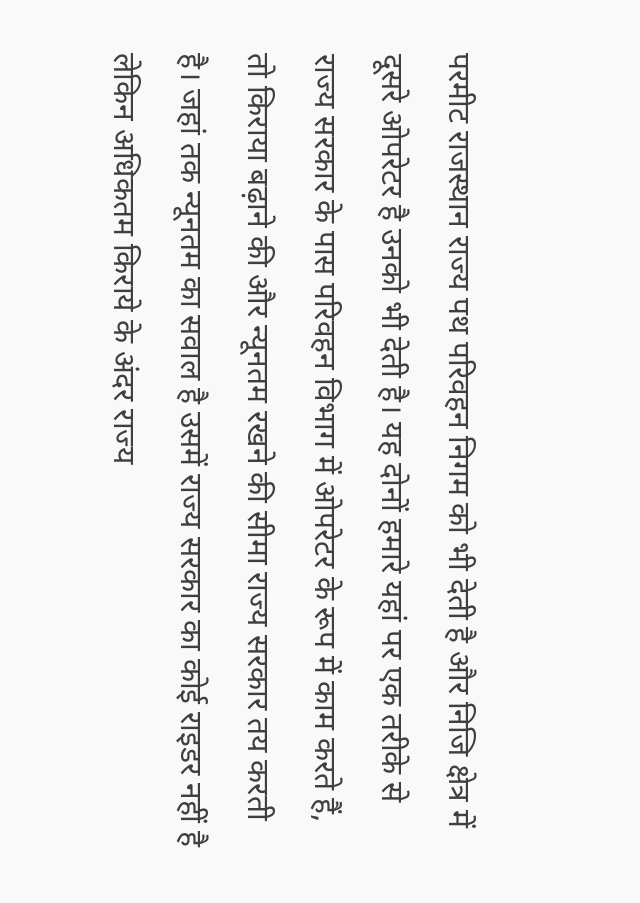परमीट राजस्‍थान राज्‍य पथ परिवहन निगम को भी देती है और निजि क्षेत्र में दूसरे ओपरेटर है उनको भी देती है। यह दोनों हमारे यहां पर एक तरीके से राज्‍य सरकार के पास परिवहन विभाग में ओपरेटर के रूप में काम करते हैं, तो किराया बढ़ाने की और न्‍यूनतम रखने की सीमा राज्‍य सरकार तय करती है। जहां तक न्‍यूनतम का सवाल है उसमें राज्‍य सरकार का कोई राइडर नहीं है लेकिन अधिकतम किराये के अंदर राज्‍य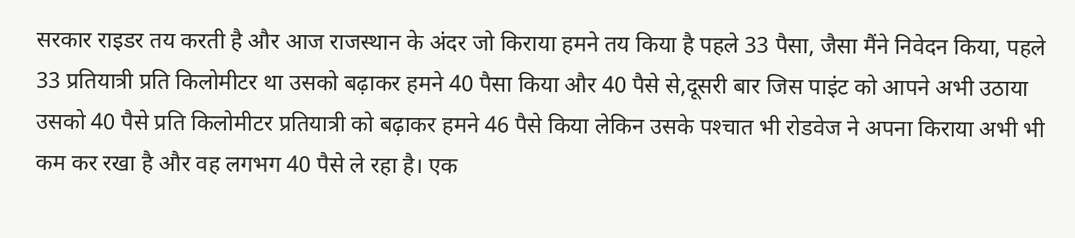सरकार राइडर तय करती है और आज राजस्‍थान के अंदर जो किराया हमने तय किया है पहले 33 पैसा, जैसा मैंने निवेदन किया, पहले 33 प्रतियात्री प्रति किलोमीटर था उसको बढ़ाकर हमने 40 पैसा किया और 40 पैसे से,दूसरी बार जिस पाइंट को आपने अभी उठाया  उसको 40 पैसे प्रति किलोमीटर प्रतियात्री को बढ़ाकर हमने 46 पैसे किया लेकिन उसके पश्‍चात भी रोडवेज ने अपना किराया अभी भी कम कर रखा है और वह लगभग 40 पैसे ले रहा है। एक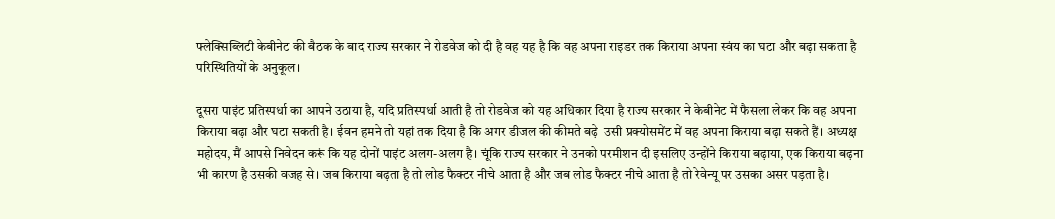फ्लेक्सिब्लिटी केबीनेट की बैठक के बाद राज्‍य सरकार ने रोडवेज को दी है वह यह है कि वह अपना राइडर तक किराया अपना स्‍वंय का घटा और बढ़ा सकता है परिस्थितियों के अनुकूल।

दूसरा पाइंट प्रतिस्‍पर्धा का आपने उठाया है, यदि प्रतिस्‍पर्धा आती है तो रोडवेज को यह अधिकार दिया है राज्‍य सरकार ने केबीनेट में फैसला लेकर कि वह अपना किराया बढ़ा और घटा सकती है। ईवन हमने तो यहां तक दिया है कि अगर डीजल की कीमते बढ़े  उसी प्रक्‍योसमेंट में वह अपना किराया बढ़ा सकते हैं। अध्‍यक्ष महोदय, मैं आपसे निवेदन करूं कि यह दोनों पाइंट अलग-अलग है। चूंकि राज्‍य सरकार ने उनको परमीशन दी इसलिए उन्‍होंने किराया बढ़ाया, एक किराया बढ़ना भी कारण है उसकी वजह से। जब किराया बढ़ता है तो लोड फैक्‍टर नीचे आता है और जब लोड फैक्‍टर नीचे आता है तो रेवेन्‍यू पर उसका असर पड़ता है।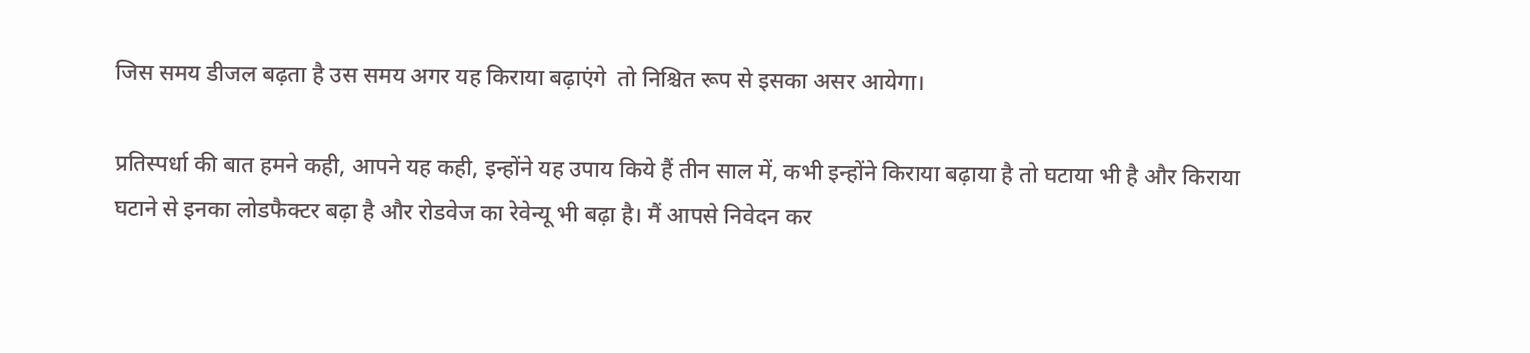जिस समय डीजल बढ़ता है उस समय अगर यह किराया बढ़ाएंगे  तो निश्चित रूप से इसका असर आयेगा।

प्रतिस्‍पर्धा की बात हमने कही, आपने यह कही, इन्‍होंने यह उपाय किये हैं तीन साल में, कभी इन्‍होंने किराया बढ़ाया है तो घटाया भी है और किराया घटाने से इनका लोडफैक्‍टर बढ़ा है और रोडवेज का रेवेन्‍यू भी बढ़ा है। मैं आपसे निवेदन कर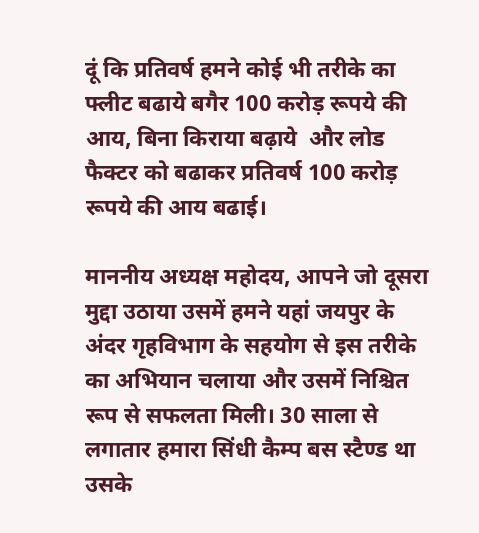दूं कि प्रतिवर्ष हमने कोई भी तरीके का फ्लीट बढाये बगैर 100 करोड़ रूपये की आय, बिना किराया बढ़ाये  और लोड फैक्‍टर को बढाकर प्रतिवर्ष 100 करोड़ रूपये की आय बढाई।

माननीय अध्‍यक्ष महोदय, आपने जो दूसरा मुद्दा उठाया उसमें हमने यहां जयपुर के अंदर गृहविभाग के सहयोग से इस तरीके का अभियान चलाया और उसमें निश्चित रूप से सफलता मिली। 30 साला से लगातार हमारा सिंधी कैम्‍प बस स्‍टैण्‍ड था उसके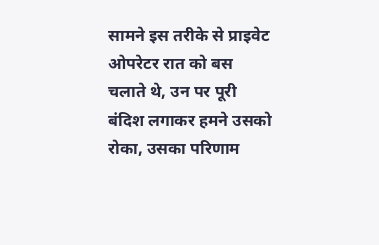सामने इस तरीके से प्राइवेट ओपरेटर रात को बस चलाते थे, उन पर पूरी बंदिश लगाकर हमने उसको रोका, उसका परिणाम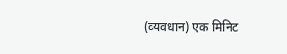(व्‍यवधान) एक मिनिट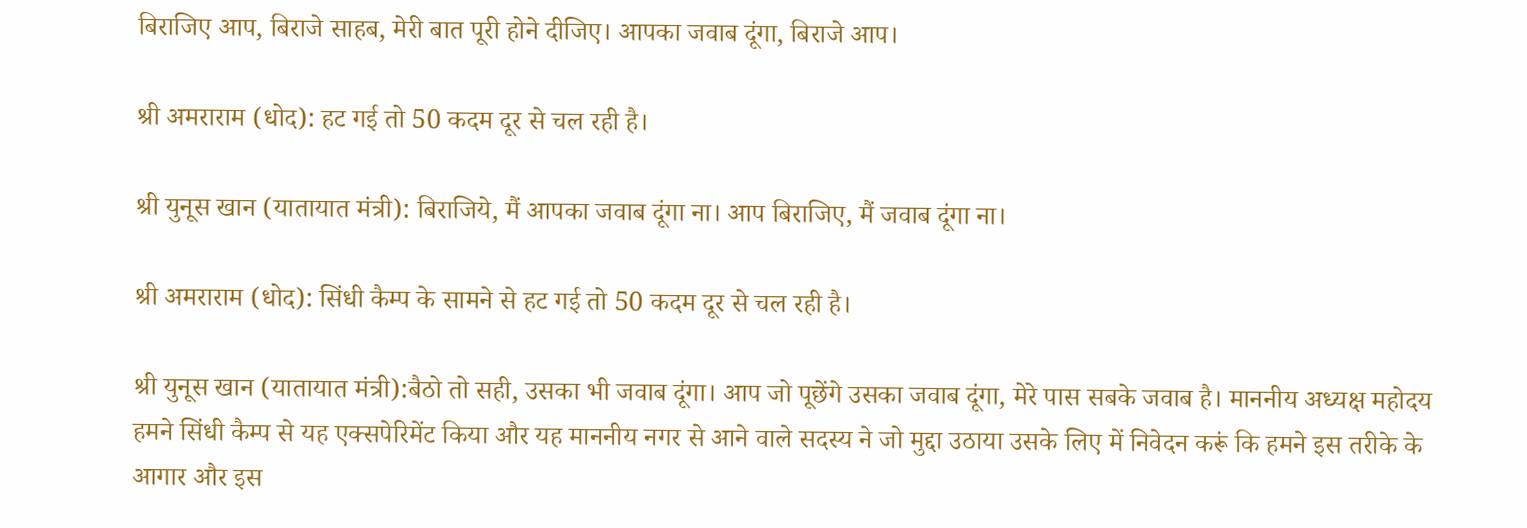बिराजिए आप, बिराजे साहब, मेरी बात पूरी होने दीजिए। आपका जवाब दूंगा, बिराजे आप।

श्री अमराराम (धोद): हट गई तो 50 कदम दूर से चल रही है।

श्री युनूस खान (यातायात मंत्री): बिराजिये, मैं आपका जवाब दूंगा ना। आप बिराजिए, मैं जवाब दूंगा ना।

श्री अमराराम (धोद): सिंधी कैम्‍प के सामने से हट गई तो 50 कदम दूर से चल रही है।

श्री युनूस खान (यातायात मंत्री):बैठो तो सही, उसका भी जवाब दूंगा। आप जो पूछेंगे उसका जवाब दूंगा, मेरे पास सबके जवाब है। माननीय अध्‍यक्ष महोदय हमने सिंधी कैम्‍प से यह एक्‍सपेरिमेंट किया और यह माननीय नगर से आने वाले सदस्‍य ने जो मुद्दा उठाया उसके लिए में निवेदन करूं कि हमने इस तरीके के आगार और इस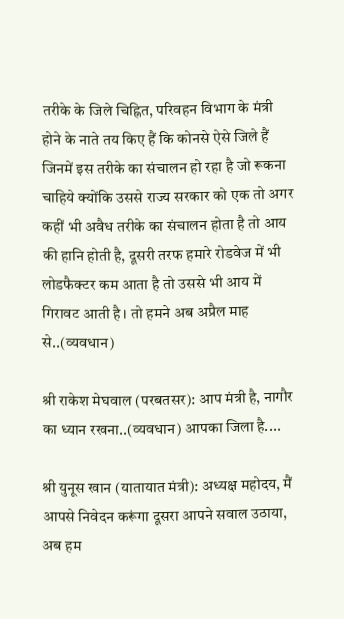तरीके के जिले चिह्नित, परिवहन विभाग के मंत्री होने के नाते तय किए हैं कि कोनसे ऐसे जिले हैं जिनमें इस तरीके का संचालन हो रहा है जो रूकना चाहिये क्‍योंकि उससे राज्‍य सरकार को एक तो अगर कहीं भी अवैध तरीके का संचालन होता है तो आय की हानि होती है, दूसरी तरफ हमारे रोडवेज में भी लोडफैक्‍टर कम आता है तो उससे भी आय में गिरावट आती है। तो हमने अब अप्रैल माह से..(व्‍यवधान)

श्री राकेश मेघवाल (परबतसर): आप मंत्री है, नागौर का ध्‍यान रखना..(व्‍यवधान) आपका जिला है....

श्री युनूस खान (यातायात मंत्री): अध्‍यक्ष महोदय, मैं आपसे निवेदन करूंगा दूसरा आपने सवाल उठाया, अब हम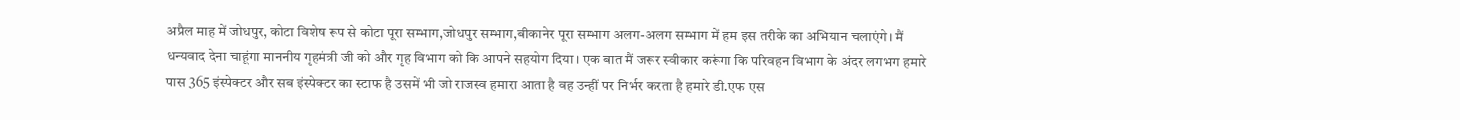अप्रैल माह में जोधपुर, कोटा विशेष रूप से कोटा पूरा सम्‍भाग,जोधपुर सम्‍भाग,बीकानेर पूरा सम्‍भाग अलग-अलग सम्‍भाग में हम इस तरीके का अभियान चलाएंगे। मैं धन्‍यवाद देना चाहूंगा माननीय गृहमंत्री जी को और गृह विभाग को कि आपने सहयोग दिया। एक बात मैं जरूर स्‍वीकार करूंगा कि परिवहन विभाग के अंदर लगभग हमारे पास 365 इंस्‍पेक्‍टर और सब इंस्‍पेक्‍टर का स्‍टाफ है उसमें भी जो राजस्‍व हमारा आता है वह उन्‍हीं पर निर्भर करता है हमारे डी.एफ एस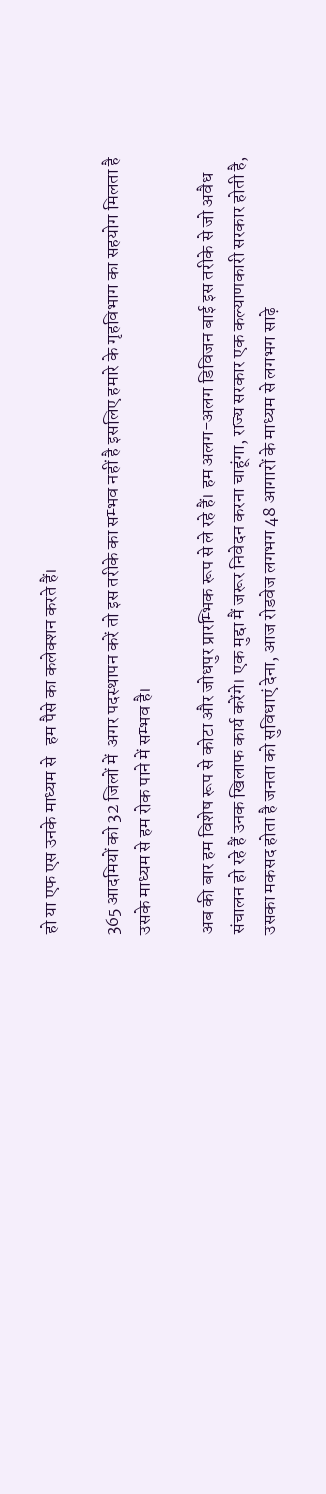हो या एफ एस उनके माध्‍यम से   हम पैसे का कलेक्‍शन करते हैं।

365 आदमियों को 32 जिलों में  अगर पदस्‍थापन करें तो इस तरीके का सम्‍भव नहीं है इसलिए हमारे के गृहविभाग का सहयोग मिलता है उसके माध्‍यम से हम रोक पाने में सम्‍भव है।

अब की बार हम विशेष रूप से कोटा और जोधपुर प्रारम्भिक रूप से ले रहे हैं। हम अलग-अलग डिविजन बाई इस तरीके से जो अवैध संचालन हो रहे हैं उनक खिलाफ कार्य करेंगे। एक मुद्दा मैं जरूर निवेदन करना चाहूंगा, राज्‍य सरकार एक कल्‍याणकारी सरकार होती है, उसका मकसद होता है जनता को सुविधाएं देना, आज रोडवेज लगभग 48 आगारों के माध्‍यम से लगभग साढ़े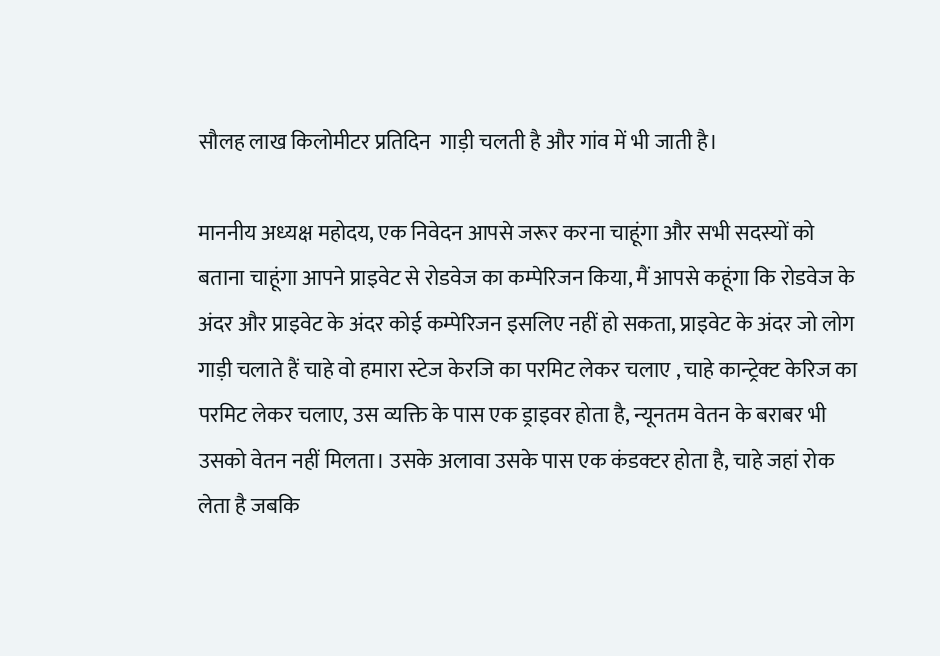सौलह लाख किलोमीटर प्रतिदिन  गाड़ी चलती है और गांव में भी जाती है।

माननीय अध्‍यक्ष महोदय, एक निवेदन आपसे जरूर करना चाहूंगा और सभी सदस्‍यों को बताना चाहूंगा आपने प्राइवेट से रोडवेज का कम्‍पेरिजन किया, मैं आपसे कहूंगा कि रोडवेज के अंदर और प्राइवेट के अंदर कोई कम्‍पेरिजन इसलिए नहीं हो सकता, प्राइवेट के अंदर जो लोग गाड़ी चलाते हैं चाहे वो हमारा स्‍टेज केरजि का परमिट लेकर चलाए , चाहे कान्‍ट्रेक्‍ट केरिज का परमिट लेकर चलाए, उस व्‍यक्ति के पास एक ड्राइवर होता है, न्‍यूनतम वेतन के बराबर भी उसको वेतन नहीं मिलता। उसके अलावा उसके पास एक कंडक्‍टर होता है, चाहे जहां रोक लेता है जबकि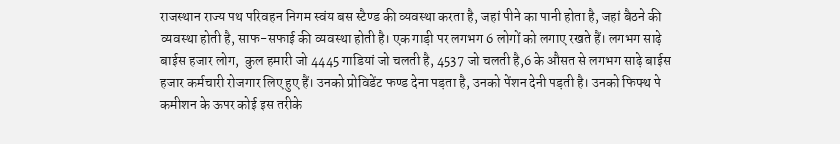राजस्‍थान राज्‍य पथ परिवहन निगम स्‍वंय बस स्‍टैण्‍ड की व्‍यवस्‍था करता है, जहां पीने का पानी होता है, जहां बैठने की व्‍यवस्‍था होती है, साफ-सफाई की व्‍यवस्‍था होती है। एक गाड़ी पर लगभग 6 लोगों को लगाए रखते हैं। लगभग साढ़े बाईस हजार लोग,  कुल हमारी जो 4445 गाडियां जो चलती है, 4537 जो चलती है,6 के औसत से लगभग साढ़े बाईस हजार कर्मचारी रोजगार लिए हुए हैं। उनको प्रोविडेंट फण्‍ड देना पड़ता है, उनको पेंशन देनी पड़ती है। उनको फिफ्थ पे कमीशन के ऊपर कोई इस तरीके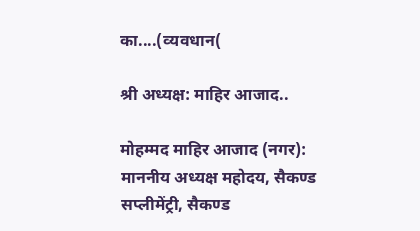का....(व्‍यवधान(

श्री अध्‍यक्ष: माहिर आजाद..

मोहम्‍मद माहिर आजाद (नगर): माननीय अध्‍यक्ष महोदय, सैकण्‍ड सप्‍लीमेंट्री, सैकण्‍ड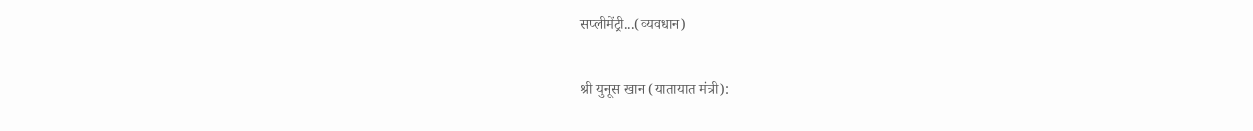सप्‍लीमेंट्री...(व्‍यवधान)

श्री युनूस खान (यातायात मंत्री):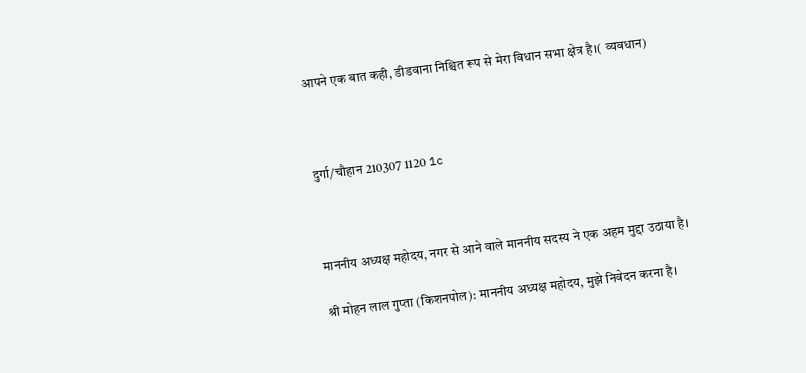आपने एक बात कही, डीडवाना निश्चित रूप से मेरा विधान सभा क्षेत्र है।( व्‍यवधान)



दुर्गा/चौहान 210307 1120 1c



माननीय अध्‍यक्ष महोदय, नगर से आने वाले माननीय सदस्‍य ने एक अहम मुद्दा उठाया है।

श्री मोहन लाल गुप्‍ता (किशनपोल): माननीय अध्‍यक्ष महोदय, मुझे निवेदन करना है।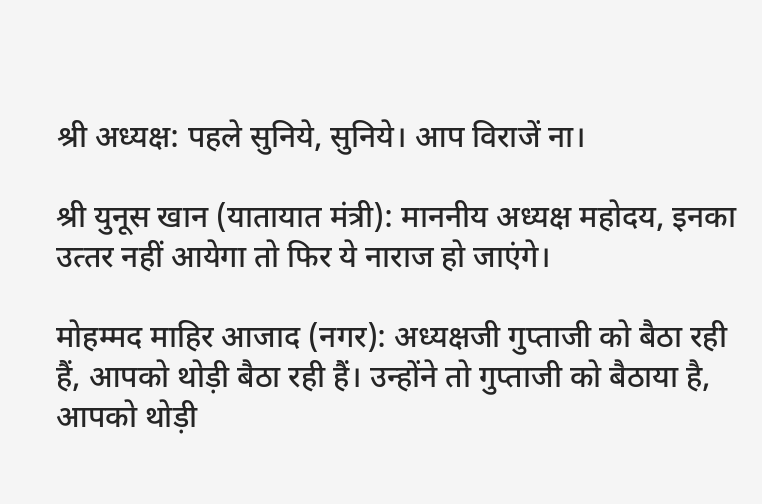श्री अध्‍यक्ष: पहले सुनिये, सुनिये। आप विराजें ना।

श्री युनूस खान (यातायात मंत्री): माननीय अध्‍यक्ष महोदय, इनका उत्‍तर नहीं आयेगा तो फिर ये नाराज हो जाएंगे।

मोहम्‍मद माहिर आजाद (नगर): अध्‍यक्षजी गुप्‍ताजी को बैठा रही हैं, आपको थोड़ी बैठा रही हैं। उन्‍होंने तो गुप्‍ताजी को बैठाया है, आपको थोड़ी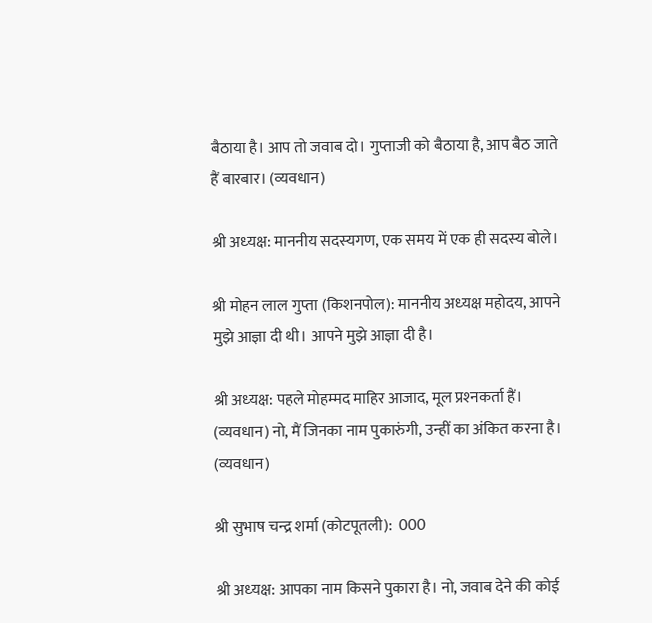बैठाया है। आप तो जवाब दो। गुप्‍ताजी को बैठाया है, आप बैठ जाते हैं बारबार। (व्‍यवधान)

श्री अध्‍यक्ष: माननीय सदस्‍यगण, एक समय में एक ही सदस्‍य बोले।

श्री मोहन लाल गुप्‍ता (किशनपोल): माननीय अध्‍यक्ष महोदय, आपने मुझे आज्ञा दी थी। आपने मुझे आज्ञा दी है।

श्री अध्‍यक्ष: पहले मोहम्‍मद माहिर आजाद, मूल प्रश्‍नकर्ता हैं। (व्‍यवधान) नो, मैं जिनका नाम पुकारुंगी, उन्‍हीं का अंकित करना है। (व्‍यवधान)

श्री सुभाष चन्‍द्र शर्मा (कोटपूतली):  000

श्री अध्‍यक्ष: आपका नाम किसने पुकारा है। नो, जवाब देने की कोई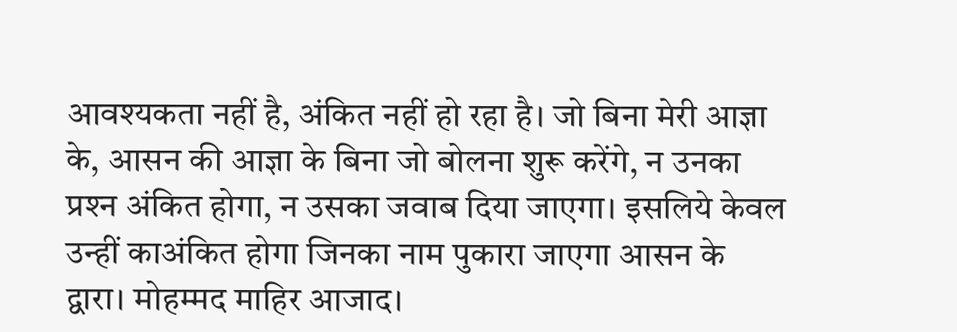आवश्‍यकता नहीं है, अंकित नहीं हो रहा है। जो बिना मेरी आज्ञा के, आसन की आज्ञा के बिना जो बोलना शुरू करेंगे, न उनका प्रश्‍न अंकित होगा, न उसका जवाब दिया जाएगा। इसलिये केवल उन्‍हीं काअंकित होगा जिनका नाम पुकारा जाएगा आसन के द्वारा। मोहम्‍मद माहिर आजाद।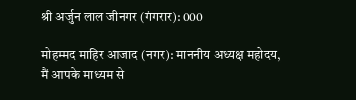श्री अर्जुन लाल जीनगर (गंगरार): 000

मोहम्‍मद माहिर आजाद (नगर): माननीय अध्‍यक्ष महोदय, मैं आपके माध्‍यम से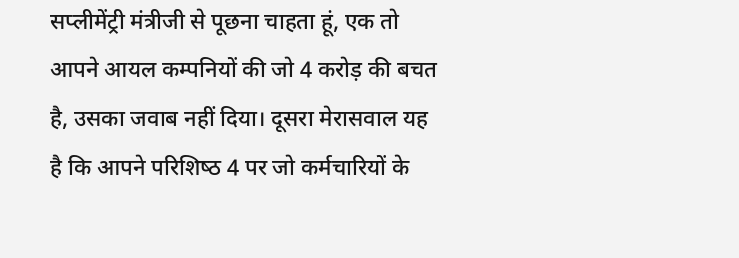सप्‍लीमेंट्री मंत्रीजी से पूछना चाहता हूं, एक तो आपने आयल कम्‍पनियों की जो 4 करोड़ की बचत है, उसका जवाब नहीं दिया। दूसरा मेरासवाल यह है कि आपने परिशिष्‍ठ 4 पर जो कर्मचारियों के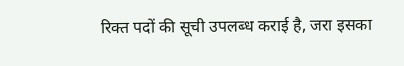रिक्‍त पदों की सूची उपलब्‍ध कराई है, जरा इसका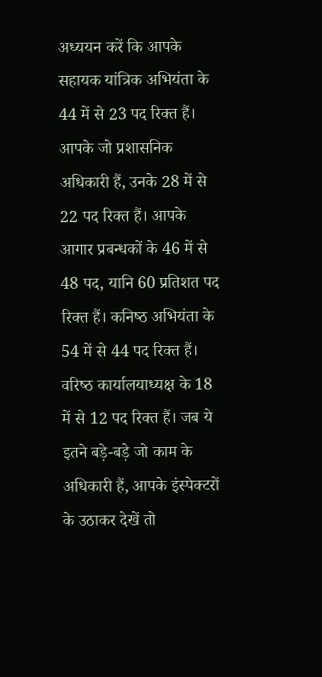अध्‍ययन करें कि आपके सहायक यांत्रिक अभियंता के 44 में से 23 पद रिक्‍त हैं। आपके जो प्रशासनिक अधिकारी हैं, उनके 28 में से 22 पद रिक्‍त हैं। आपके आगार प्रबन्‍धकों के 46 में से 48 पद, यानि 60 प्रतिशत पद रिक्‍त हैं। कनिष्‍ठ अभियंता के 54 में से 44 पद रिक्‍त हैं। वरिष्‍ठ कार्यालयाध्‍यक्ष के 18 में से 12 पद रिक्‍त हैं। जब ये इतने बड़े-बड़े जो काम के अधिकारी हैं, आपके इंस्‍पेक्‍टरों के उठाकर देखें तो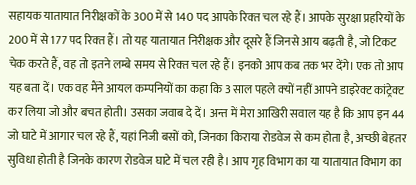सहायक यातायात निरीक्षकों के 300 में से 140 पद आपके रिक्‍त चल रहे हैं। आपके सुरक्षा प्रहरियों के 200 में से 177 पद रिक्‍त हैं। तो यह यातायात निरीक्षक और दूसरे हैं जिनसे आय बढ़ती है, जो टिकट चेक करते हैं, वह तो इतने लम्‍बे समय से रिक्‍त चल रहे हैं। इनको आप कब तक भर देंगे। एक तो आप यह बता दें। एक वह मैंने आयल कम्‍पनियों का कहा कि 3 साल पहले क्‍यों नहीं आपने डाइरेक्‍ट कांट्रेक्‍ट कर लिया जो और बचत होती। उसका जवाब दे दें। अन्‍त में मेरा आखिरी सवाल यह है कि आप इन 44 जो घाटे में आगार चल रहे हैं, यहां निजी बसों को, जिनका किराया रोडवेज से कम होता है, अच्‍छी बेहतर सुविधा होती है जिनके कारण रोडवेज घाटे में चल रही है। आप गृह विभाग का या यातायात विभाग का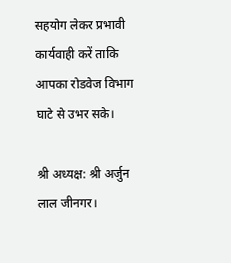सहयोग लेकर प्रभावी कार्यवाही करें ताकि आपका रोडवेज विभाग घाटे से उभर सके।

श्री अध्‍यक्ष: श्री अर्जुन लाल जीनगर।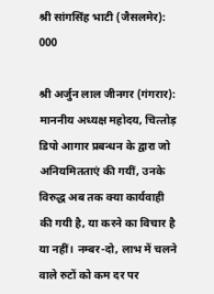श्री सांगसिंह भाटी (जैसलमेर): 000

श्री अर्जुन लाल जीनगर (गंगरार): माननीय अध्‍यक्ष महोदय, चित्‍तोड़ डिपो आगार प्रबन्‍धन के द्वारा जो अनियमितताएं की गयीं, उनके विरुद्ध अब तक क्‍या कार्यवाही की गयी है, या करने का विचार है या नहीं। नम्‍बर-दो, लाभ में चलने वाले रुटों को कम दर पर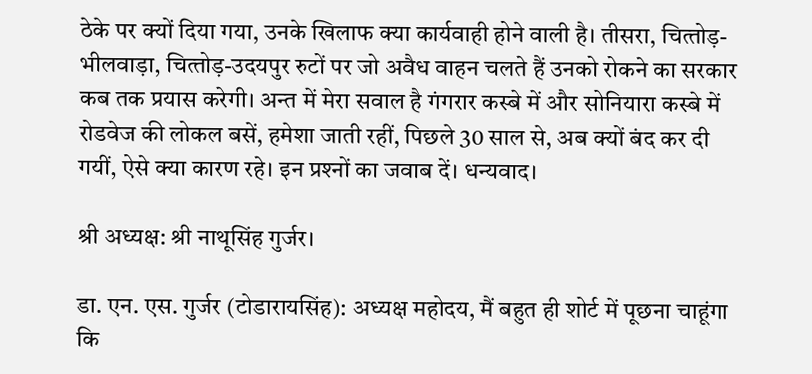ठेके पर क्‍यों दिया गया, उनके खिलाफ क्‍या कार्यवाही होने वाली है। तीसरा, चित्‍तोड़-भीलवाड़ा, चित्‍तोड़-उदयपुर रुटों पर जो अवैध वाहन चलते हैं उनको रोकने का सरकार कब तक प्रयास करेगी। अन्‍त में मेरा सवाल है गंगरार कस्‍बे में और सोनियारा कस्‍बे में रोडवेज की लोकल बसें, हमेशा जाती रहीं, पिछले 30 साल से, अब क्‍यों बंद कर दी गयीं, ऐसे क्‍या कारण रहे। इन प्रश्‍नों का जवाब दें। धन्‍यवाद।

श्री अध्‍यक्ष: श्री नाथूसिंह गुर्जर।

डा. एन. एस. गुर्जर (टोडारायसिंह): अध्‍यक्ष महोदय, मैं बहुत ही शोर्ट में पूछना चाहूंगा कि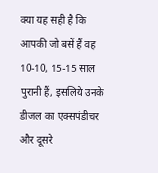क्‍या यह सही है कि आपकी जो बसें हैं वह 10-10, 15-15 साल पुरानी हैं, इसलिये उनके डीजल का एक्‍सपंडीचर और दूसरे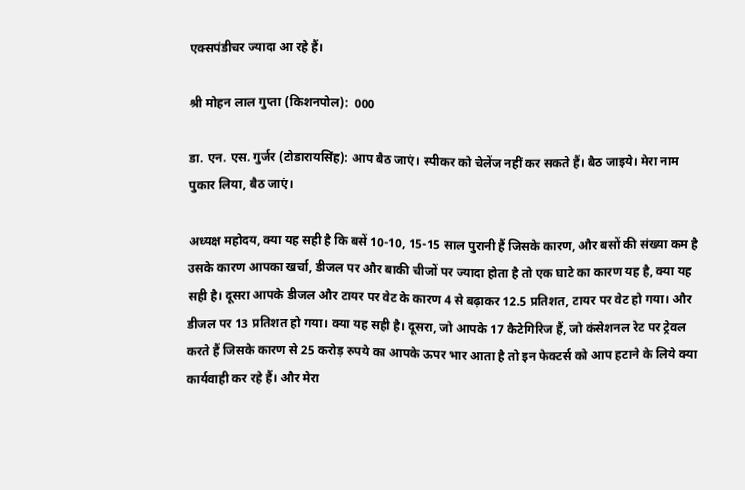एक्‍सपंडीचर ज्‍यादा आ रहे हैं।

श्री मोहन लाल गुप्‍ता (किशनपोल):  000

डा. एन. एस. गुर्जर (टोडारायसिंह): आप बैठ जाएं। स्‍पीकर को चेलेंज नहीं कर सकते हैं। बैठ जाइये। मेरा नाम पुकार लिया, बैठ जाएं।

अध्‍यक्ष महोदय, क्‍या यह सही है कि बसें 10-10, 15-15 साल पुरानी हैं जिसके कारण, और बसों की संख्‍या कम है उसके कारण आपका खर्चा, डीजल पर और बाकी चीजों पर ज्‍यादा होता है तो एक घाटे का कारण यह है, क्‍या यह सही है। दूसरा आपके डीजल और टायर पर वेट के कारण 4 से बढ़ाकर 12.5 प्रतिशत, टायर पर वेट हो गया। और डीजल पर 13 प्रतिशत हो गया। क्‍या यह सही है। दूसरा, जो आपके 17 कैटेगिरिज हैं, जो कंसेशनल रेट पर ट्रेवल करते हैं जिसके कारण से 25 करोड़ रुपये का आपके ऊपर भार आता है तो इन फेक्‍टर्स को आप हटाने के लिये क्‍या कार्यवाही कर रहे हैं। और मेरा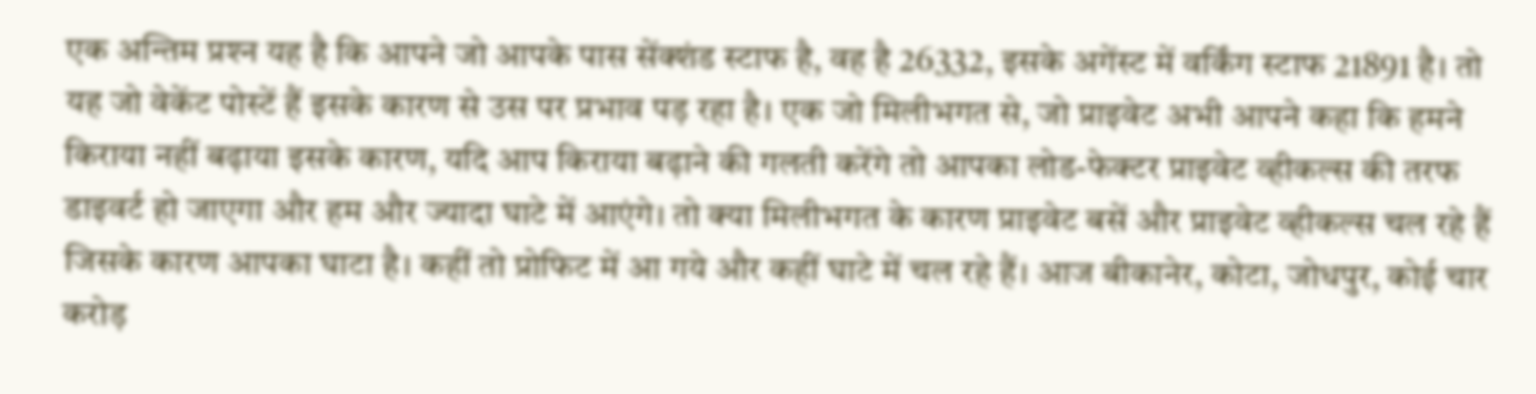एक अन्तिम प्रश्‍न यह है कि आपने जो आपके पास सेंक्‍शंड स्‍टाफ है, वह है 26332, इसके अगेंस्‍ट में वर्किंग स्‍टाफ 21891 है। तो यह जो वेकेंट पोस्‍टें हैं इसके कारण से उस पर प्रभाव पड़ रहा है। एक जो मिलीभगत से, जो प्राइवेट अभी आपने कहा कि हमने किराया नहीं बढ़ाया इसके कारण, यदि आप किराया बढ़ाने की गलती करेंगे तो आपका लोड-फेक्‍टर प्राइवेट व्‍हीकल्‍स की तरफ डाइवर्ट हो जाएगा और हम और ज्‍यादा घाटे में आएंगे। तो क्‍या मिलीभगत के कारण प्राइवेट बसें और प्राइवेट व्‍हीकल्‍स चल रहे हैं जिसके कारण आपका घाटा है। कहीं तो प्रोफिट में आ गये और कहीं घाटे में चल रहे हैं। आज बीकानेर, कोटा, जोधपुर, कोई चार करोड़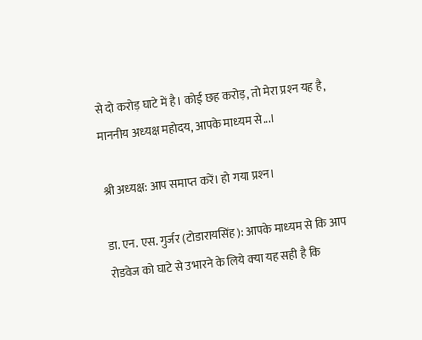से दो करोड़ घाटे में है। कोई छह करोड़, तो मेरा प्रश्‍न यह है, माननीय अध्‍यक्ष महोदय, आपके माध्‍यम से...।

श्री अध्‍यक्ष: आप समाप्‍त करें। हो गया प्रश्‍न।

डा. एन. एस. गुर्जर (टोडारायसिंह): आपके माध्‍यम से कि आप रोडवेज को घाटे से उभारने के लिये क्‍या यह सही है कि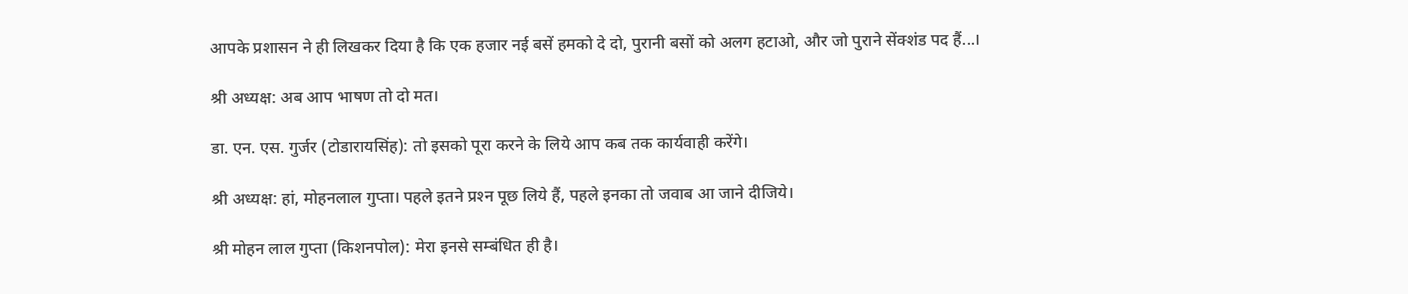आपके प्रशासन ने ही लिखकर दिया है कि एक हजार नई बसें हमको दे दो, पुरानी बसों को अलग हटाओ, और जो पुराने सेंक्‍शंड पद हैं...।

श्री अध्‍यक्ष: अब आप भाषण तो दो मत।

डा. एन. एस. गुर्जर (टोडारायसिंह): तो इसको पूरा करने के लिये आप कब तक कार्यवाही करेंगे।

श्री अध्‍यक्ष: हां, मोहनलाल गुप्‍ता। पहले इतने प्रश्‍न पूछ लिये हैं, पहले इनका तो जवाब आ जाने दीजिये।

श्री मोहन लाल गुप्‍ता (किशनपोल): मेरा इनसे सम्‍बंधित ही है।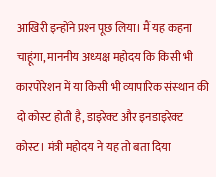आखिरी इन्‍होंने प्रश्‍न पूछ लिया। मैं यह कहना चाहूंगा, माननीय अध्‍यक्ष महोदय कि किसी भी कारपोरेशन में या किसी भी व्‍यापारिक संस्‍थान की दो कोस्‍ट होती है, डाइरेक्‍ट और इनडाइरेक्‍ट कोस्‍ट। मंत्री महोदय ने यह तो बता दिया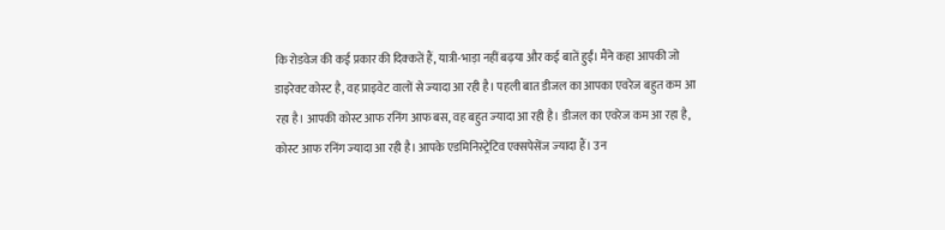कि रोडवेज की कई प्रकार की दिक्‍कतें हैं, यात्री-भाड़ा नहीं बढ़या और कई बातें हुईं। मैंने कहा आपकी जो डाइरेक्‍ट कोस्‍ट है, वह प्राइवेट वालों से ज्‍यादा आ रही है। पहली बात डीजल का आपका एवरेज बहुत कम आ रहा है। आपकी कोस्‍ट आफ रनिंग आफ बस, वह बहुत ज्‍यादा आ रही है। डीजल का एवरेज कम आ रहा है, कोस्‍ट आफ रनिंग ज्‍यादा आ रही है। आपके एडमिनिस्‍ट्रेटिव एक्‍सपेसेंज ज्‍यादा हैं। उन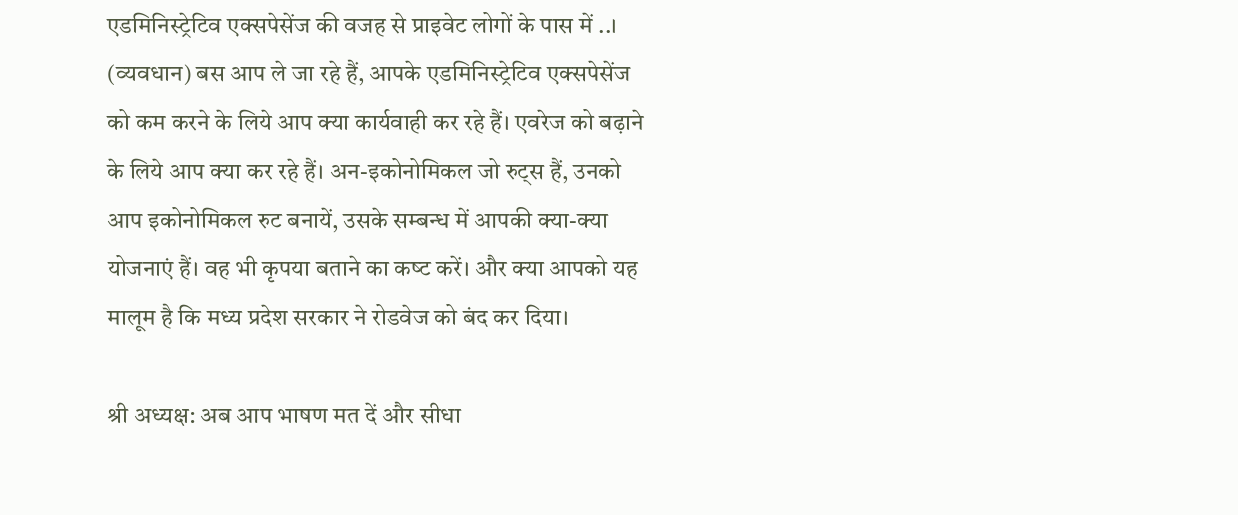एडमिनिस्‍ट्रेटिव एक्‍सपेसेंज की वजह से प्राइवेट लोगों के पास में ..। (व्‍यवधान) बस आप ले जा रहे हैं, आपके एडमिनिस्‍ट्रेटिव एक्‍सपेसेंज को कम करने के लिये आप क्‍या कार्यवाही कर रहे हैं। एवरेज को बढ़ाने के लिये आप क्‍या कर रहे हैं। अन-इकोनोमिकल जो रुट्स हैं, उनको आप इकोनोमिकल रुट बनायें, उसके सम्‍बन्‍ध में आपकी क्‍या-क्‍या योजनाएं हैं। वह भी कृपया बताने का कष्‍ट करें। और क्‍या आपको यह मालूम है कि मध्‍य प्रदेश सरकार ने रोडवेज को बंद कर दिया।

श्री अध्‍यक्ष: अब आप भाषण मत दें और सीधा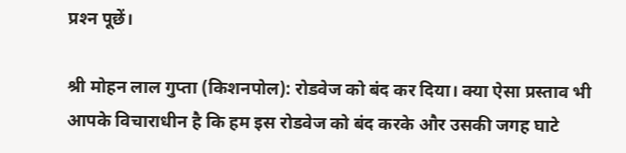प्रश्‍न पूछें।

श्री मोहन लाल गुप्‍ता (किशनपोल): रोडवेज को बंद कर दिया। क्‍या ऐसा प्रस्‍ताव भी आपके विचाराधीन है कि हम इस रोडवेज को बंद करके और उसकी जगह घाटे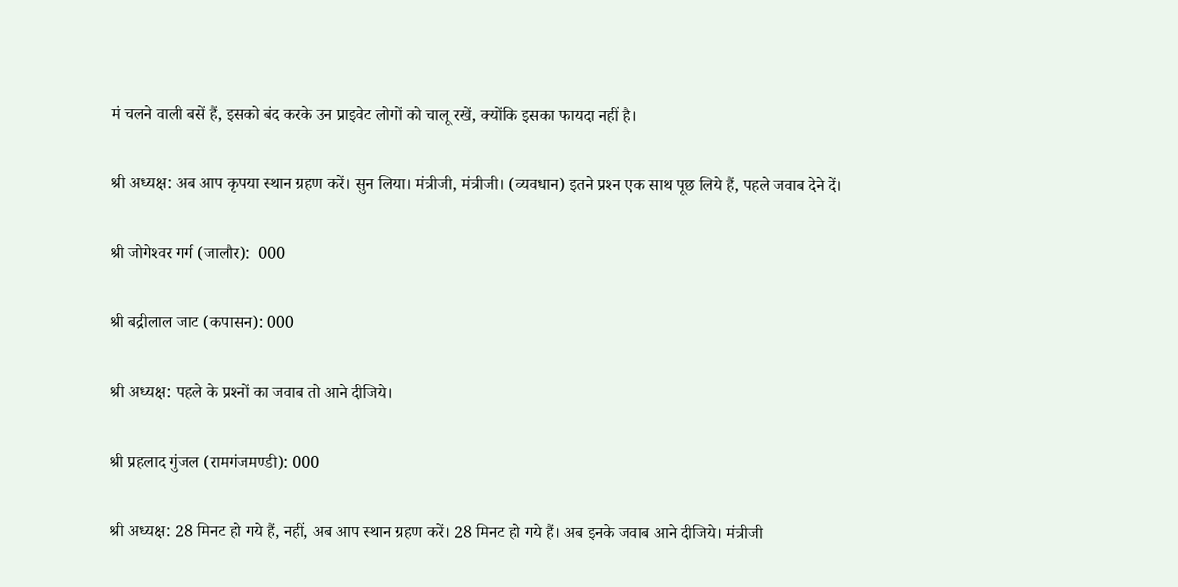मं चलने वाली बसें हैं, इसको बंद करके उन प्राइवेट लोगों को चालू रखें, क्‍योंकि इसका फायदा नहीं है।

श्री अध्‍यक्ष: अब आप कृपया स्‍थान ग्रहण करें। सुन लिया। मंत्रीजी, मंत्रीजी। (व्‍यवधान) इतने प्रश्‍न एक साथ पूछ लिये हैं, पहले जवाब देने दें।

श्री जोगेश्‍वर गर्ग (जालौर):  000

श्री बद्रीलाल जाट (कपासन): 000

श्री अध्‍यक्ष: पहले के प्रश्‍नों का जवाब तो आने दीजिये।

श्री प्रहलाद गुंजल (रामगंजमण्‍डी): 000

श्री अध्‍यक्ष: 28 मिनट हो गये हैं, नहीं, अब आप स्‍थान ग्रहण करें। 28 मिनट हो गये हैं। अब इनके जवाब आने दीजिये। मंत्रीजी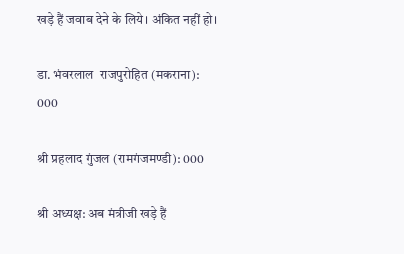खड़े हैं जवाब देने के लिये। अंकित नहीं हो।

डा. भंवरलाल  राजपुरोहित (मकराना):  000

श्री प्रहलाद गुंजल (रामगंजमण्‍डी): 000

श्री अध्‍यक्ष: अब मंत्रीजी खड़े हैं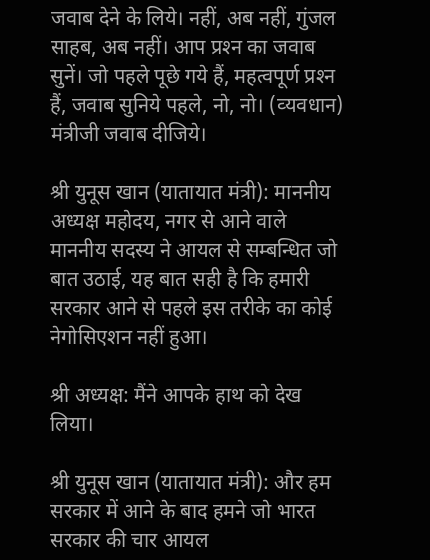जवाब देने के लिये। नहीं, अब नहीं, गुंजल साहब, अब नहीं। आप प्रश्‍न का जवाब सुनें। जो पहले पूछे गये हैं, महत्‍वपूर्ण प्रश्‍न हैं, जवाब सुनिये पहले, नो, नो। (व्‍यवधान)  मंत्रीजी जवाब दीजिये।

श्री युनूस खान (यातायात मंत्री): माननीय अध्‍यक्ष महोदय, नगर से आने वाले माननीय सदस्‍य ने आयल से सम्‍बन्धित जो बात उठाई, यह बात सही है कि हमारी सरकार आने से पहले इस तरीके का कोई नेगोसिएशन नहीं हुआ।

श्री अध्‍यक्ष: मैंने आपके हाथ को देख लिया।

श्री युनूस खान (यातायात मंत्री): और हम सरकार में आने के बाद हमने जो भारत सरकार की चार आयल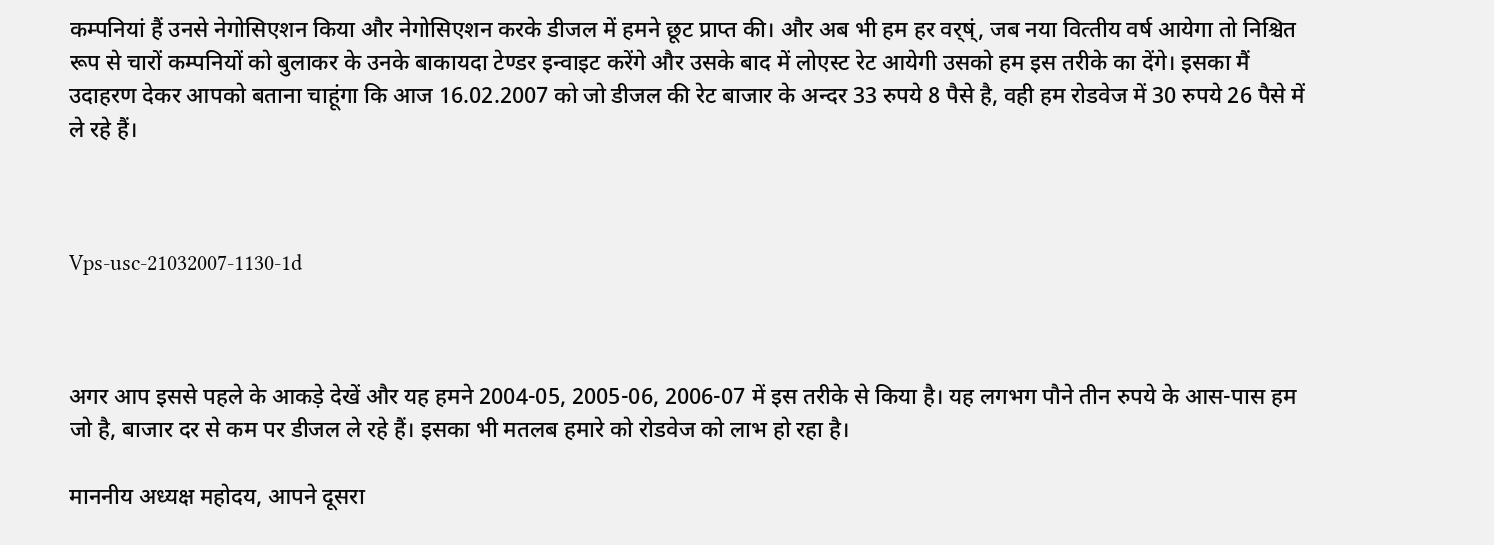कम्‍पनियां हैं उनसे नेगोसिएशन किया और नेगोसिएशन करके डीजल में हमने छूट प्राप्‍त की। और अब भी हम हर वर्ष्‍ं, जब नया वित्‍तीय वर्ष आयेगा तो निश्चित रूप से चारों कम्‍पनियों को बुलाकर के उनके बाकायदा टेण्‍डर इन्‍वाइट करेंगे और उसके बाद में लोएस्‍ट रेट आयेगी उसको हम इस तरीके का देंगे। इसका मैं उदाहरण देकर आपको बताना चाहूंगा कि आज 16.02.2007 को जो डीजल की रेट बाजार के अन्‍दर 33 रुपये 8 पैसे है, वही हम रोडवेज में 30 रुपये 26 पैसे में ले रहे हैं।



Vps-usc-21032007-1130-1d



अगर आप इससे पहले के आकड़े देखें और यह हमने 2004-05, 2005-06, 2006-07 में इस तरीके से किया है। यह लगभग पौने तीन रुपये के आस-पास हम जो है, बाजार दर से कम पर डीजल ले रहे हैं। इसका भी मतलब हमारे को रोडवेज को लाभ हो रहा है।

माननीय अध्‍यक्ष महोदय, आपने दूसरा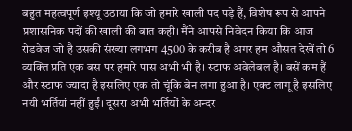बहुत महत्‍वपूर्ण इश्‍यू उठाया कि जो हमारे खाली पद पड़े हैं, विशेष रूप से आपने प्रशासनिक पदों की खाली की बात कही। मैंने आपसे निवेदन किया कि आज रोडवेज जो है उसकी संख्‍या लगभग 4500 के करीब है अगर हम औसत देखें तो 6 व्‍यक्ति प्रति एक बस पर हमारे पास अभी भी है। स्‍टाफ अवेलेबल है। बसें कम हैं और स्‍टाफ ज्‍यादा है इसलिए एक तो चूंकि बेन लगा हुआ है। एक्‍ट लागू है इसलिए नयी भर्तियां नहीं हुईं। दूसरा अभी भर्तियों के अन्‍दर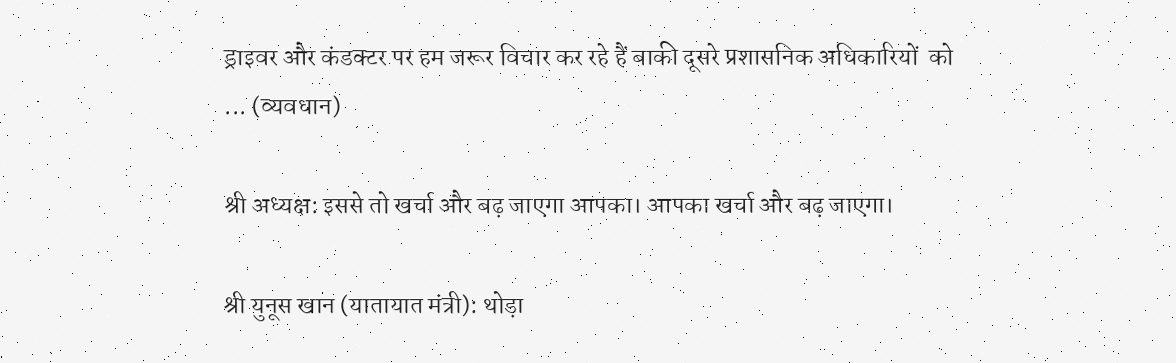ड्राइवर और कंडक्‍टर पर हम जरूर विचार कर रहे हैं बाकी दूसरे प्रशासनिक अधिकारियों  को ... (व्‍यवधान)

श्री अध्‍यक्ष: इससे तो खर्चा और बढ़ जाएगा आपका। आपका खर्चा और बढ़ जाएगा।

श्री युनूस खान (यातायात मंत्री): थोड़ा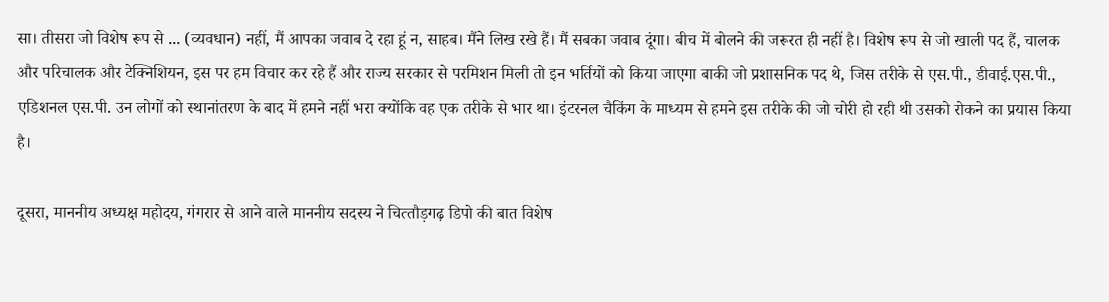सा। तीसरा जो विशेष रूप से ... (व्‍यवधान) नहीं, मैं आपका जवाब दे रहा हूं न, साहब। मैंने लिख रखे हैं। मैं सबका जवाब दूंगा। बीच में बोलने की जरूरत ही नहीं है। विशेष रूप से जो खाली पद हैं, चालक और परिचालक और टेक्निशियन, इस पर हम विचार कर रहे हैं और राज्‍य सरकार से परमिशन मिली तो इन भर्तियों को किया जाएगा बाकी जो प्रशा‍सनिक पद थे, जिस तरीके से एस.पी., डीवाई.एस.पी., एडिशनल एस.पी. उन लोगों को स्‍थानांतरण के बाद में हमने नहीं भरा क्‍योंकि वह एक तरीके से भार था। इंटरनल चैकिंग के माध्‍यम से हमने इस तरीके की जो चोरी हो रही थी उसको रोकने का प्रयास किया है।

दूसरा, माननीय अध्‍यक्ष महोदय, गंगरार से आने वाले माननीय सदस्‍य ने चित्‍तौड़गढ़ डिपो की बात विशेष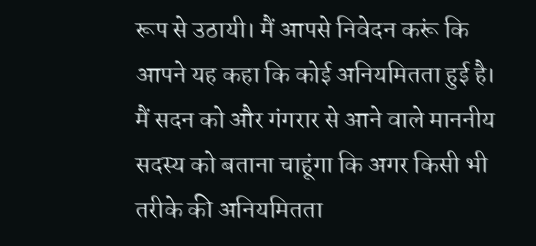रूप से उठायी। मैं आपसे निवेदन करूं कि आपने यह कहा कि कोई अनियमितता हुई है। मैं सदन को और गंगरार से आने वाले माननीय सदस्‍य को बताना चाहूंगा कि अगर किसी भी तरीके की अनियमितता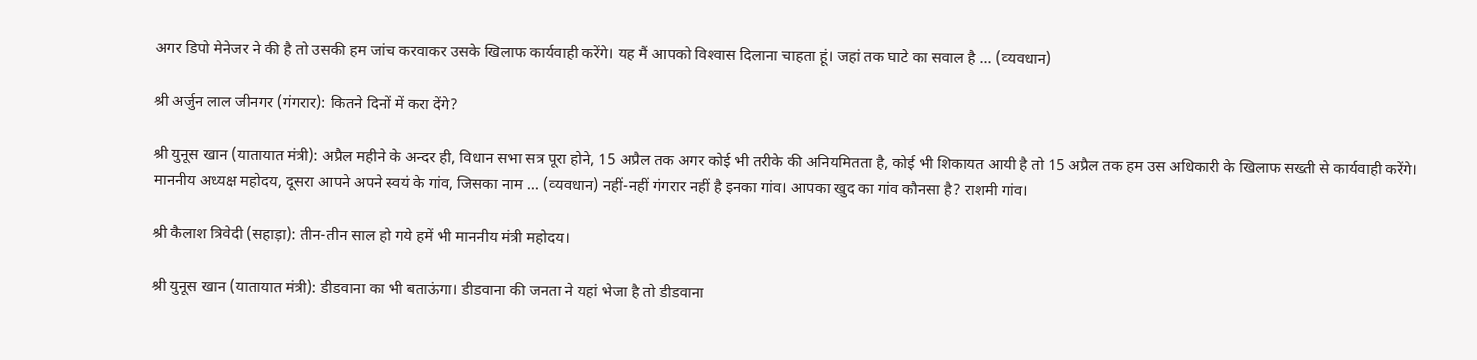अगर डिपो मेनेजर ने की है तो उसकी हम जांच करवाकर उसके खिलाफ कार्यवाही करेंगे। यह मैं आपको विश्‍वास दिलाना चाहता हूं। जहां तक घाटे का सवाल है ... (व्‍यवधान)

श्री अर्जुन लाल जीनगर (गंगरार): कितने दिनों में करा देंगे?

श्री युनूस खान (यातायात मंत्री): अप्रैल महीने के अन्‍दर ही, विधान सभा सत्र पूरा होने, 15 अप्रैल तक अगर कोई भी तरीके की अनियमितता है, कोई भी शिकायत आयी है तो 15 अप्रैल तक हम उस अधिकारी के खिलाफ सख्‍ती से कार्यवाही करेंगे। माननीय अध्‍यक्ष महोदय, दूसरा आपने अपने स्‍वयं के गांव, जिसका नाम ... (व्‍यवधान) नहीं-नहीं गंगरार नहीं है इनका गांव। आपका खुद का गांव कौनसा है? राशमी गांव।

श्री कैलाश त्रिवेदी (सहाड़ा): तीन-तीन साल हो गये हमें भी माननीय मंत्री महोदय।

श्री युनूस खान (यातायात मंत्री): डीडवाना का भी बताऊंगा। डीडवाना की जनता ने यहां भेजा है तो डीडवाना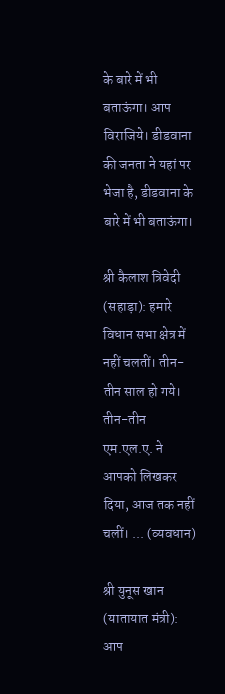के बारे में भी बताऊंगा। आप विराजिये। डीडवाना की जनता ने यहां पर भेजा है, डीडवाना के बारे में भी बताऊंगा।

श्री कैलाश त्रिवेदी (सहाड़ा): हमारे विधान सभा क्षेत्र में नहीं चलतीं। तीन-तीन साल हो गये। तीन-तीन एम.एल.ए. ने आपको लिखकर दिया, आज तक नहीं चलीं। ... (व्‍यवधान)

श्री युनूस खान (यातायात मंत्री): आप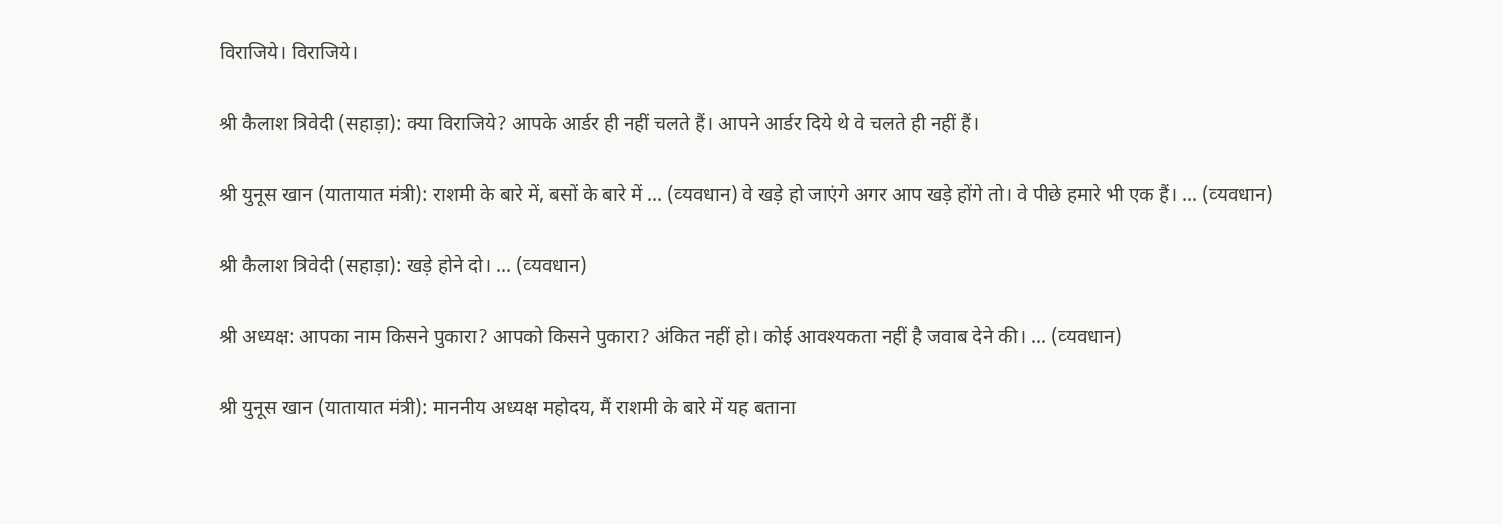विराजिये। विराजिये।

श्री कैलाश त्रिवेदी (सहाड़ा): क्‍या विराजिये? आपके आर्डर ही नहीं चलते हैं। आपने आर्डर दिये थे वे चलते ही नहीं हैं।

श्री युनूस खान (यातायात मंत्री): राशमी के बारे में, बसों के बारे में ... (व्‍यवधान) वे खड़े हो जाएंगे अगर आप खड़े होंगे तो। वे पीछे हमारे भी एक हैं। ... (व्‍यवधान)

श्री कैलाश त्रिवेदी (सहाड़ा): खड़े होने दो। ... (व्‍यवधान)

श्री अध्‍यक्ष: आपका नाम किसने पुकारा? आपको किसने पुकारा? अंकित नहीं हो। कोई आवश्‍यकता नहीं है जवाब देने की। ... (व्‍यवधान)

श्री युनूस खान (यातायात मंत्री): माननीय अध्‍यक्ष महोदय, मैं राशमी के बारे में यह बताना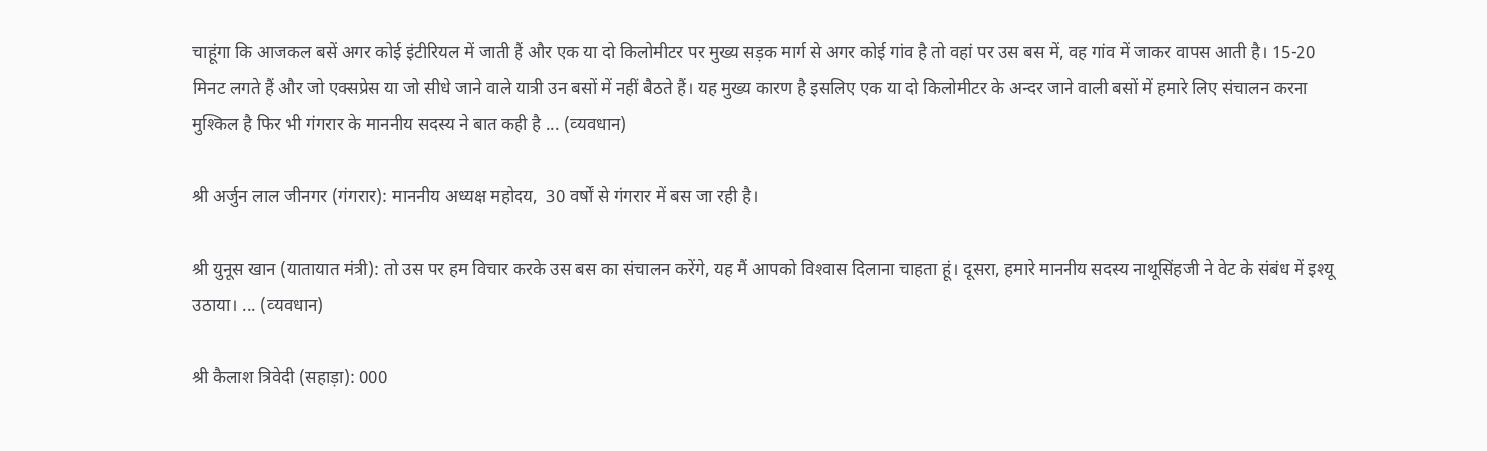चाहूंगा कि आजकल बसें अगर कोई इंटीरियल में जाती हैं और एक या दो किलोमीटर पर मुख्‍य सड़क मार्ग से अगर कोई गांव है तो वहां पर उस बस में, वह गांव में जाकर वापस आती है। 15-20 मिनट लगते हैं और जो एक्‍सप्रेस या जो सीधे जाने वाले यात्री उन बसों में नहीं बैठते हैं। यह मुख्‍य कारण है इसलिए एक या दो किलोमीटर के अन्‍दर जाने वाली बसों में हमारे लिए संचालन करना मुश्किल है फिर भी गंगरार के माननीय सदस्‍य ने बात कही है ... (व्‍यवधान)

श्री अर्जुन लाल जीनगर (गंगरार): माननीय अध्‍यक्ष महोदय,  30 वर्षों से गंगरार में बस जा रही है।

श्री युनूस खान (यातायात मंत्री): तो उस पर हम विचार करके उस बस का संचालन करेंगे, यह मैं आपको विश्‍वास दिलाना चाहता हूं। दूसरा, हमारे माननीय सदस्‍य नाथूसिंहजी ने वेट के संबंध में इश्‍यू उठाया। ... (व्‍यवधान)

श्री कैलाश त्रिवेदी (सहाड़ा): 000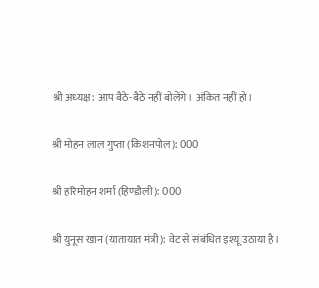श्री अध्‍यक्ष: आप बैठे-बैठे नहीं बोलेंगे। अंकित नहीं हो।

श्री मोहन लाल गुप्‍ता (किशनपोल): 000

श्री हरिमोहन शर्मा (हिण्‍डौली): 000

श्री युनूस खान (यातायात मंत्री): वेट से संबंधित इश्‍यू उठाया है।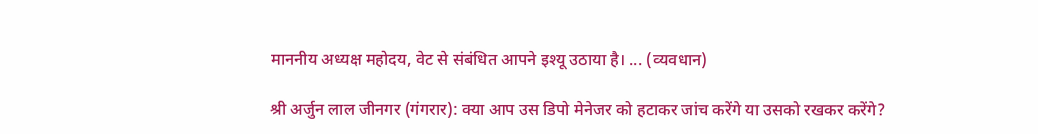माननीय अध्‍यक्ष महोदय, वेट से संबंधित आपने इश्‍यू उठाया है। ... (व्‍यवधान)

श्री अर्जुन लाल जीनगर (गंगरार): क्‍या आप उस डिपो मेनेजर को हटाकर जांच करेंगे या उसको रखकर करेंगे?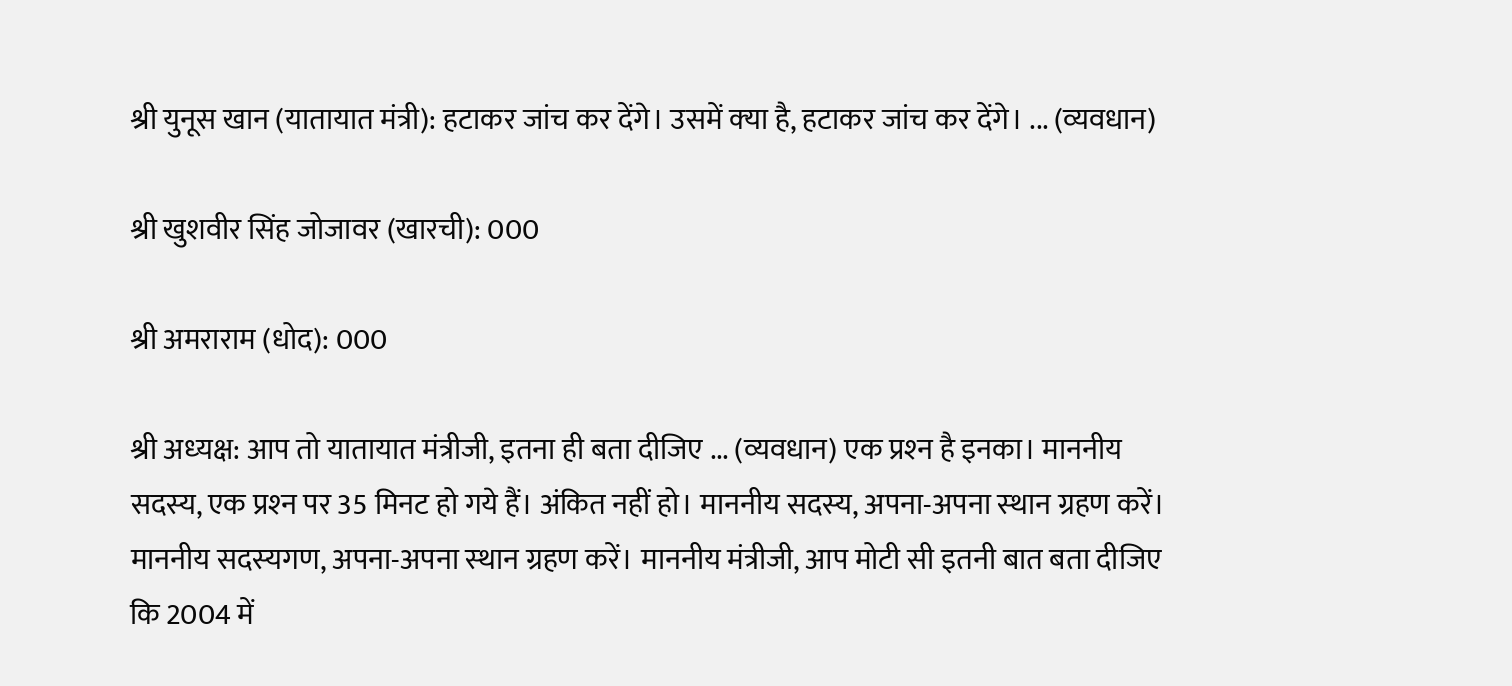श्री युनूस खान (यातायात मंत्री): हटाकर जांच कर देंगे। उसमें क्‍या है, हटाकर जांच कर देंगे। ... (व्‍यवधान)

श्री खुशवीर सिंह जोजावर (खारची): 000

श्री अमराराम (धोद): 000

श्री अध्‍यक्ष: आप तो यातायात मंत्रीजी, इतना ही बता दीजिए ... (व्‍यवधान) एक प्रश्‍न है इनका। माननीय सदस्‍य, एक प्रश्‍न पर 35 मिनट हो गये हैं। अं‍कित नहीं हो। माननीय सदस्‍य, अपना-अपना स्‍थान ग्रहण करें। माननीय सदस्‍यगण, अपना-अपना स्‍थान ग्रहण करें। माननीय मंत्रीजी, आप मोटी सी इतनी बात बता दीजिए कि 2004 में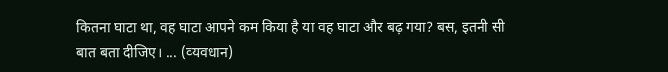कितना घाटा था, वह घाटा आपने कम किया है या वह घाटा और बढ़ गया? बस, इतनी सी बात बता दीजिए। ... (व्‍यवधान)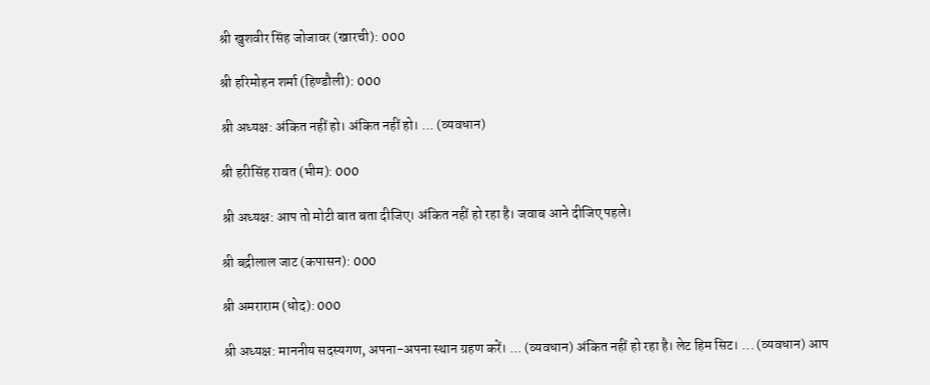श्री खुशवीर सिंह जोजावर (खारची): 000

श्री हरिमोहन शर्मा (हिण्‍डौली): 000

श्री अध्‍यक्ष: अंकित नहीं हो। अंकित नहीं हो। ... (व्‍यवधान)

श्री हरीसिंह रावत (भीम): 000

श्री अध्‍यक्ष: आप तो मोटी बात बता दीजिए। अंकित नहीं हो रहा है। जवाब आने दीजिए पहले।

श्री बद्रीलाल जाट (कपासन): 000

श्री अमराराम (धोद): 000

श्री अध्‍यक्ष: माननीय सदस्‍यगण, अपना-अपना स्‍थान ग्रहण करें। ... (व्‍यवधान) अंकित नहीं हो रहा है। लेट हिम सिट। ... (व्‍यवधान) आप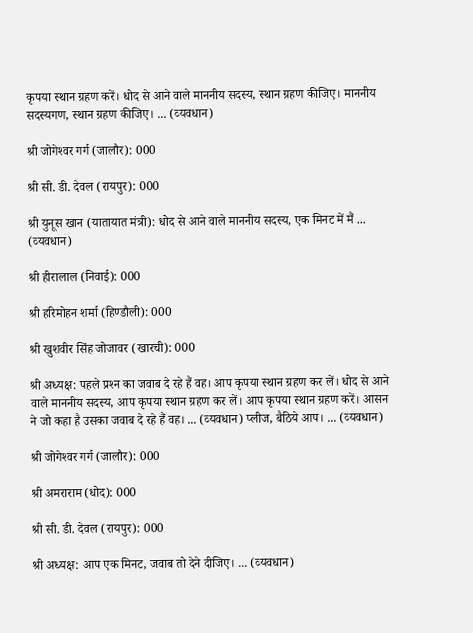कृपया स्‍थान ग्रहण करें। धोद से आने वाले माननीय सदस्‍य, स्‍थान ग्रहण कीजिए। माननीय सदस्‍यगण, स्‍थान ग्रहण कीजिए। ... (व्‍यवधान)

श्री जोगेश्‍वर गर्ग (जालौर): 000

श्री सी. डी. देवल (रायपुर): 000

श्री युनूस खान (यातायात मंत्री): धोद से आने वाले माननीय सदस्‍य, एक मिनट में मैं ... (व्‍यवधान)

श्री हीरालाल (निवाई): 000

श्री हरिमोहन शर्मा (हिण्‍डौली): 000

श्री खुशवीर सिंह जोजावर (खारची): 000

श्री अध्‍यक्ष: पहले प्रश्‍न का जवाब दे रहे हैं वह। आप कृपया स्‍थान ग्रहण कर लें। धोद से आने वाले माननीय सदस्‍य, आप कृपया स्‍थान ग्रहण कर लें। आप कृपया स्‍थान ग्रहण करें। आसन ने जो कहा है उसका जवाब दे रहे हैं वह। ... (व्‍यवधान) प्‍लीज, बैठिये आप। ... (व्‍यवधान)

श्री जोगेश्‍वर गर्ग (जालौर): 000

श्री अमराराम (धोद): 000

श्री सी. डी. देवल (रायपुर): 000

श्री अध्‍यक्ष: आप एक मिनट, जवाब तो देने दीजिए। ... (व्‍यवधान)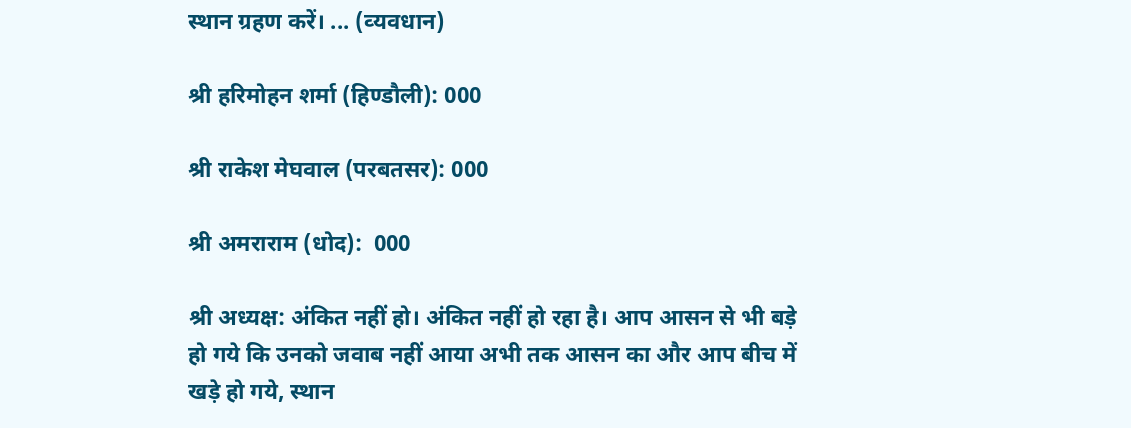स्‍थान ग्रहण करें। ... (व्‍यवधान)

श्री हरिमोहन शर्मा (हिण्‍डौली): 000

श्री राकेश मेघवाल (परबतसर): 000

श्री अमराराम (धोद):  000

श्री अध्‍यक्ष: अंकित नहीं हो। अंकित नहीं हो रहा है। आप आसन से भी बड़े हो गये कि उनको जवाब नहीं आया अभी तक आसन का और आप बीच में खड़े हो गये, स्‍थान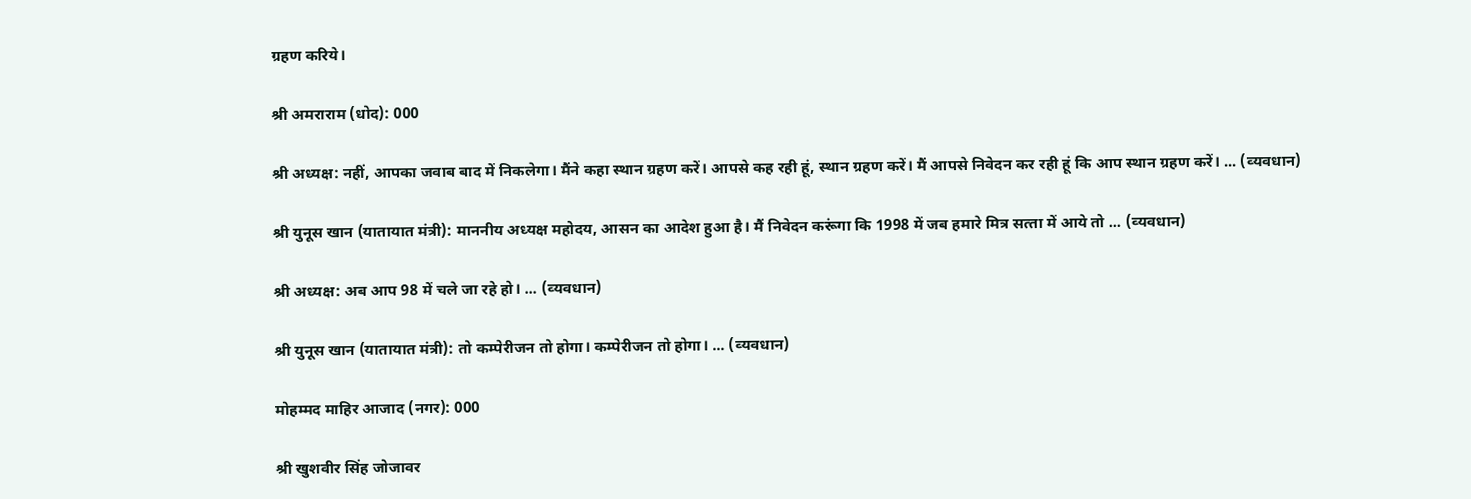ग्रहण करिये।

श्री अमराराम (धोद): 000

श्री अध्‍यक्ष: नहीं, आपका जवाब बाद में निकलेगा। मैंने कहा स्‍थान ग्रहण करें। आपसे कह रही हूं, स्‍थान ग्रहण करें। मैं आपसे निवेदन कर रही हूं कि आप स्‍थान ग्रहण करें। ... (व्‍यवधान)

श्री युनूस खान (यातायात मंत्री): माननीय अध्‍यक्ष महोदय, आसन का आदेश हुआ है। मैं निवेदन करूंगा कि 1998 में जब हमारे मित्र सत्‍ता में आये तो ... (व्‍यवधान)

श्री अध्‍यक्ष: अब आप 98 में चले जा रहे हो। ... (व्‍यवधान)

श्री युनूस खान (यातायात मंत्री): तो कम्‍पेरीजन तो होगा। कम्‍पेरीजन तो होगा। ... (व्‍यवधान)

मोहम्‍मद माहिर आजाद (नगर): 000

श्री खुशवीर सिंह जोजावर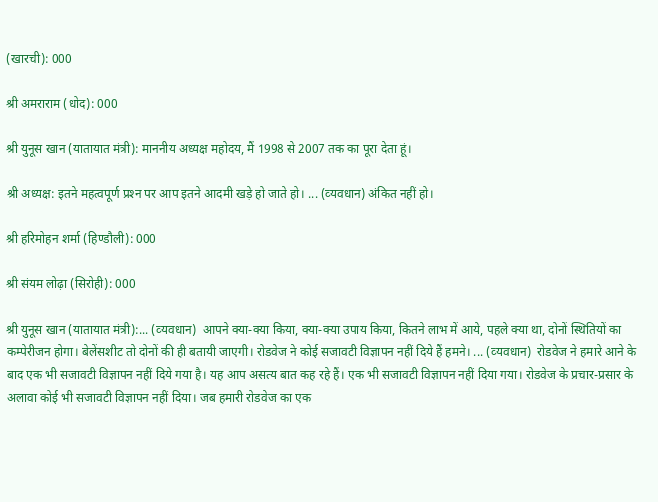(खारची): 000

श्री अमराराम (धोद): 000

श्री युनूस खान (यातायात मंत्री): माननीय अध्‍यक्ष महोदय, मैं 1998 से 2007 तक का पूरा देता हूं।

श्री अध्‍यक्ष: इतने महत्‍वपूर्ण प्रश्‍न पर आप इतने आदमी खड़े हो जाते हो। ... (व्‍यवधान) अंकित नहीं हो।

श्री हरिमोहन शर्मा (हिण्‍डौली): 000

श्री संयम लोढ़ा (सिरोही): 000

श्री युनूस खान (यातायात मंत्री):... (व्‍यवधान)  आपने क्‍या-क्‍या किया, क्‍या-क्‍या उपाय किया, कितने लाभ में आये, पहले क्‍या था, दोनों स्थितियों का कम्‍पेरीजन होगा। बेलेंसशीट तो दोनों की ही बतायी जाएगी। रोडवेज ने कोई सजावटी विज्ञापन नहीं दिये हैं हमने। ... (व्‍यवधान)  रोडवेज ने हमारे आने के बाद एक भी सजावटी विज्ञापन नहीं दिये गया है। यह आप असत्‍य बात कह रहे हैं। एक भी सजावटी विज्ञापन नहीं दिया गया। रोडवेज के प्रचार-प्रसार के अलावा कोई भी सजावटी विज्ञापन नहीं दिया। जब हमारी रोडवेज का एक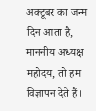अक्‍टूबर का जन्‍म दिन आता है, माननीय अध्‍यक्ष महोदय, तो हम विज्ञापन देते हैं।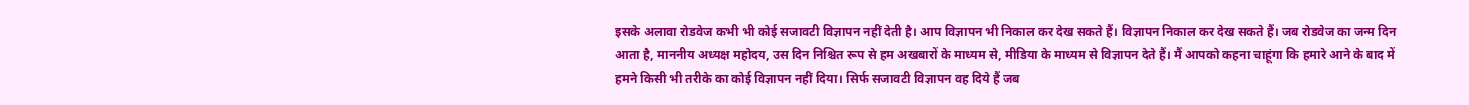इसके अलावा रोडवेज कभी भी कोई सजावटी विज्ञापन नहीं देती है। आप विज्ञापन भी निकाल कर देख सकते हैं। विज्ञापन निकाल कर देख सकते हैं। जब रोडवेज का जन्‍म दिन आता है, माननीय अध्‍यक्ष महोदय, उस दिन निश्चित रूप से हम अखबारों के माध्‍यम से, मीडिया के माध्‍यम से विज्ञापन देते हैं। मैं आपको कहना चाहूंगा कि हमारे आने के बाद में हमने किसी भी तरीके का कोई विज्ञापन नहीं दिया। सिर्फ सजावटी विज्ञापन वह दिये हैं जब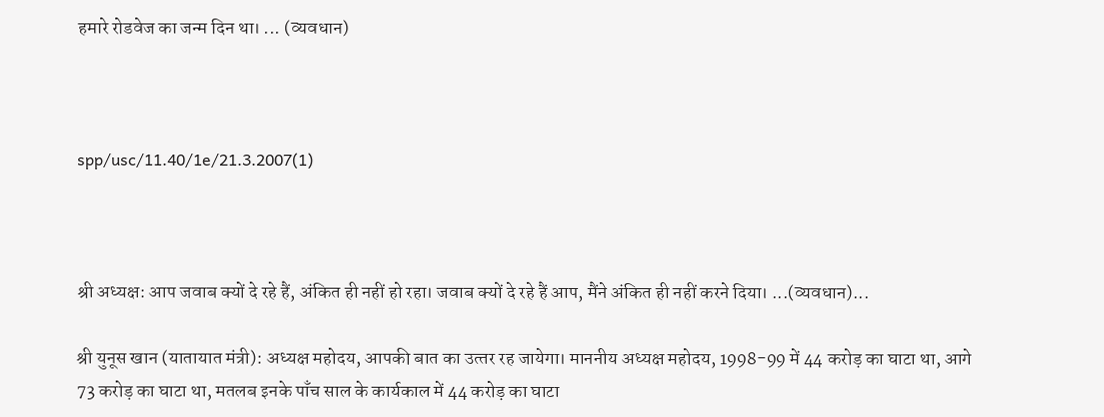हमारे रोडवेज का जन्‍म दिन था। ... (व्‍यवधान)



spp/usc/11.40/1e/21.3.2007(1)



श्री अध्‍यक्ष: आप जवाब क्‍यों दे रहे हैं, अंकित ही नहीं हो रहा। जवाब क्‍यों दे रहे हैं आप, मैंने अंकित ही नहीं करने दिया। ...(व्‍यवधान)...

श्री युनूस खान (यातायात मंत्री): अध्‍यक्ष महोदय, आपकी बात का उत्‍तर रह जायेगा। माननीय अध्‍यक्ष महोदय, 1998-99 में 44 करोड़ का घाटा था, आगे 73 करोड़ का घाटा था, मतलब इनके पाँच साल के कार्यकाल में 44 करोड़ का घाटा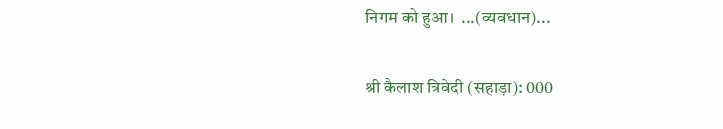निगम को हुआ।  ...(व्‍यवधान)...

श्री कैलाश त्रिवेदी (सहाड़ा): 000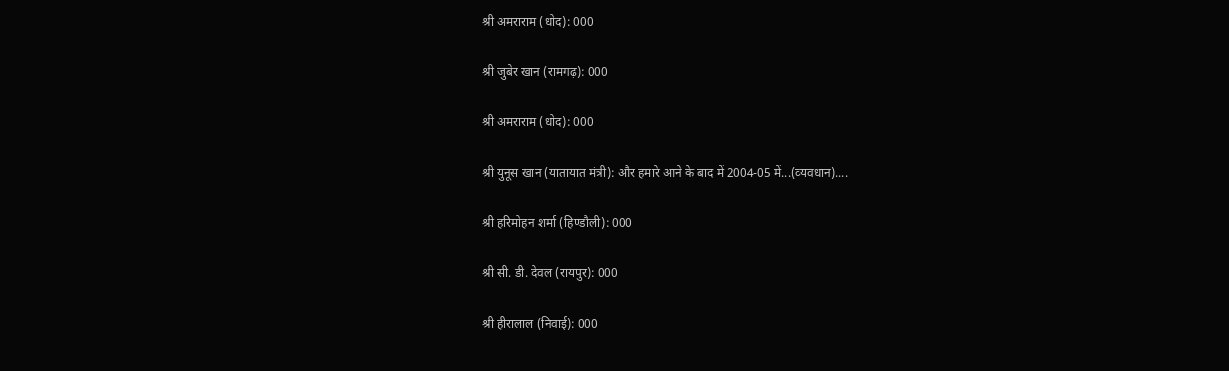श्री अमराराम (धोद): 000

श्री जुबेर खान (रामगढ़): 000

श्री अमराराम (धोद): 000

श्री युनूस खान (यातायात मंत्री): और हमारे आने के बाद में 2004-05 में...(व्‍यवधान)....

श्री हरिमोहन शर्मा (हिण्‍डौली): 000

श्री सी. डी. देवल (रायपुर): 000

श्री हीरालाल (निवाई): 000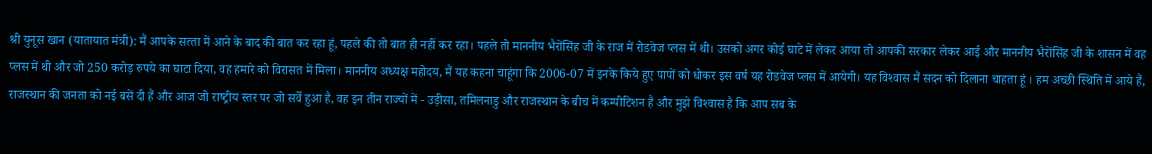श्री युनूस खान (यातायात मंत्री): मैं आपके सत्‍ता में आने के बाद की बात कर रहा हूं, पहले की तो बात ही नहीं कर रहा। पहले तो माननीय भैरोंसिंह जी के राज में रोडवेज प्‍लस में थी। उसको अगर कोई घाटे में लेकर आया तो आपकी सरकार लेकर आई और माननीय भैरोंसिंह जी के शासन में वह प्‍लस में थी और जो 250 करोड़ रुपये का घाटा दिया, वह हमारे को विरासत में मिला। माननीय अध्‍यक्ष महोदय, मैं यह कहना चाहूंगा कि 2006-07 में इनके किये हुए पापों को धोकर इस वर्ष यह रोडवेज प्‍लस में आयेगी। यह विश्‍वास मैं सदन को दिलाना चाहता हूं । हम अच्‍छी स्थिति में आये हैं, राजस्‍थान की जनता को नई बसें दी हैं और आज जो राष्‍ट्रीय स्‍तर पर जो सर्वे हुआ है, वह इन तीन राज्‍यों में - उड़ीसा, तमिलनाडु और राजस्‍थान के बीच में कम्‍पीटिशन है और मुझे विश्‍वास है कि आप सब के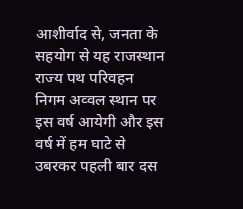आशीर्वाद से, जनता के सहयोग से यह राजस्‍थान राज्‍य प‍थ परिवहन निगम अव्‍वल स्‍थान पर इस वर्ष आयेगी और इस वर्ष में हम घाटे से उबरकर पहली बार दस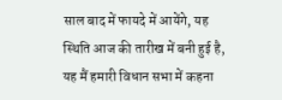साल बाद में फायदे में आयेंगे, यह स्थिति आज की तारीख में बनी हुई है, यह मैं हमारी विधान सभा में कहना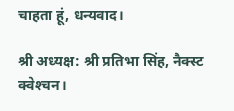चाहता हूं, धन्‍यवाद।

श्री अध्‍यक्ष: श्री प्रतिभा सिंह, नैक्‍स्‍ट क्‍वेश्‍चन।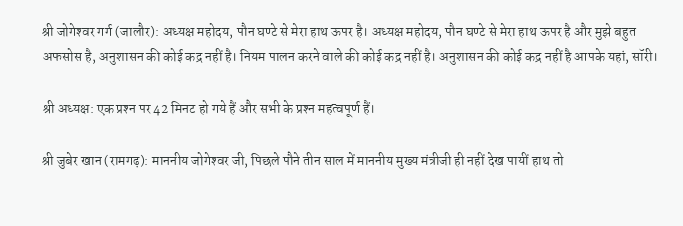श्री जोगेश्‍वर गर्ग (जालौर): अध्‍यक्ष महोदय, पौन घण्‍टे से मेरा हाथ ऊपर है। अध्‍यक्ष महोदय, पौन घण्‍टे से मेरा हाथ ऊपर है और मुझे बहुत अफसोस है, अनुशासन की कोई कद्र नहीं है। नियम पालन करने वाले की कोई कद्र नहीं है। अनुशासन की कोई कद्र नहीं है आपके यहां, सॉरी।

श्री अध्‍यक्ष: एक प्रश्‍न पर 42 मिनट हो गये हैं और सभी के प्रश्‍न महत्‍वपूर्ण हैं।

श्री जुबेर खान (रामगढ़): माननीय जोगेश्‍वर जी, पिछले पौने तीन साल में माननीय मुख्‍य मंत्रीजी ही नहीं देख पायीं हाथ तो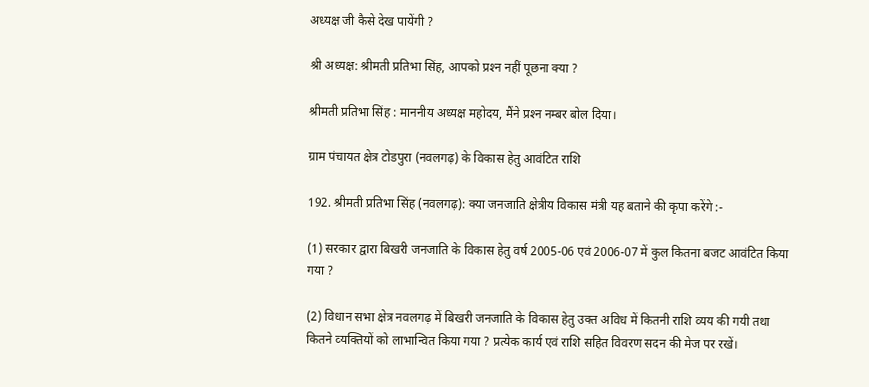अध्‍यक्ष जी कैसे देख पायेंगी ?

श्री अध्‍यक्ष: श्रीमती प्रतिभा सिंह, आपको प्रश्‍न नहीं पूछना क्‍या ?

श्रीमती प्रतिभा सिंह : माननीय अध्‍यक्ष महोदय, मैंने प्रश्‍न नम्‍बर बोल दिया।

ग्राम पंचायत क्षेत्र टोडपुरा (नवलगढ़) के विकास हेतु आवंटित राशि

192. श्रीमती प्रतिभा सिंह (नवलगढ़): क्‍या जनजाति क्षेत्रीय विकास मंत्री यह बताने की कृपा करेंगे :-

(1) सरकार द्वारा बिखरी जनजाति के विकास हेतु वर्ष 2005-06 एवं 2006-07 में कुल कितना बजट आवंटित किया गया ?

(2) विधान सभा क्षेत्र नवलगढ़ में बिखरी जनजाति के विकास हेतु उक्‍त अविध में कितनी राशि व्‍यय की गयी तथा कितने व्‍यक्तियों को लाभान्वित किया गया ? प्रत्‍येक कार्य एवं राशि सहित विवरण सदन की मेज पर रखें।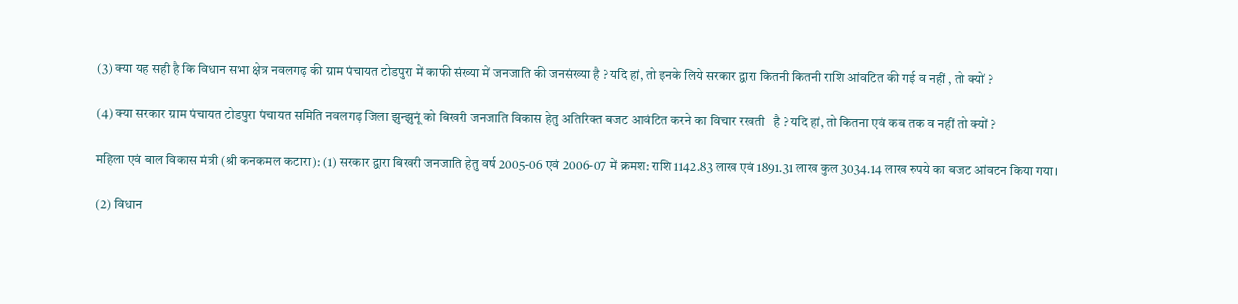(3) क्‍या यह सही है कि विधान सभा क्षेत्र नवलगढ़ की ग्राम पंचायत टोडपुरा में काफी संख्‍या में जनजाति की जनसंख्‍या है ? यदि हां, तो इनके लिये सरकार द्वारा कितनी कितनी राशि आंवटित की गई व नहीं , तो क्‍यों ?

(4) क्‍या सरकार ग्राम पंचायत टोडपुरा पंचायत समिति नवलगढ़ जिला झुन्‍झुनूं को बिखरी जनजाति विकास हेतु अतिरिक्‍त बजट आवंटित करने का विचार रखती   है ? यदि हां, तो कितना एवं कब तक व नहीं तो क्‍यों ?

महिला एवं बाल विकास मंत्री (श्री कनकमल कटारा): (1) सरकार द्वारा बिखरी जनजाति हेतु वर्ष 2005-06 एवं 2006-07 में क्रमश: राशि 1142.83 लाख एवं 1891.31 लाख कुल 3034.14 लाख रुपये का बजट आंवटन किया गया।

(2) विधान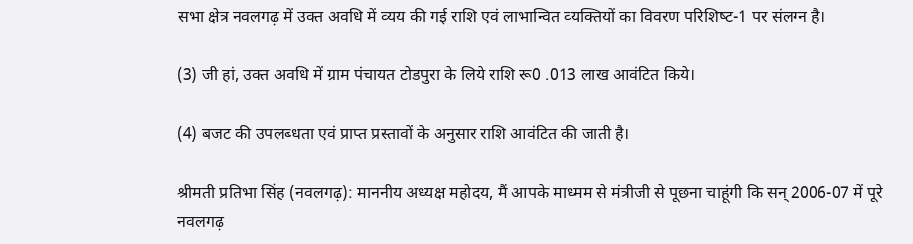सभा क्षेत्र नवलगढ़ में उक्‍त अवधि में व्‍यय की गई राशि एवं लाभान्वित व्‍यक्तियों का विवरण परिशिष्‍ट-1 पर संलग्‍न है।

(3) जी हां, उक्‍त अवधि में ग्राम पंचायत टोडपुरा के लिये राशि रू0 .013 लाख आवंटित किये।

(4) बजट की उपलब्‍धता एवं प्राप्‍त प्रस्‍तावों के अनुसार राशि आवंटित की जाती है।

श्रीमती प्रतिभा सिंह (नवलगढ़): माननीय अध्‍यक्ष महोदय, मैं आपके माध्‍मम से मंत्रीजी से पूछना चाहूंगी कि सन् 2006-07 में पूरे नवलगढ़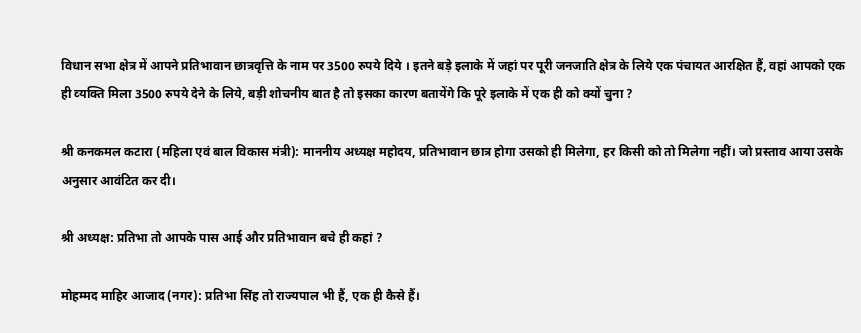विधान सभा क्षेत्र में आपने प्रतिभावान छात्रवृत्ति के नाम पर 3500 रुपये दिये । इतने बड़े इलाके में जहां पर पूरी जनजाति क्षेत्र के लिये एक पंचायत आरक्षित हैं, वहां आपको एक ही व्‍यक्ति मिला 3500 रुपये देने के लिये, बड़ी शोचनीय बात है तो इसका कारण बतायेंगे कि पूरे इलाके में एक ही को क्‍यों चुना ?

श्री कनकमल कटारा (महिला एवं बाल विकास मंत्री): माननीय अध्‍यक्ष महोदय, प्रतिभावान छात्र होगा उसको ही मिलेगा, हर किसी को तो मिलेगा नहीं। जो प्रस्‍ताव आया उसके अनुसार आवंटित कर दी।

श्री अध्‍यक्ष: प्रतिभा तो आपके पास आई और प्रतिभावान बचे ही कहां ?

मोहम्‍मद माहिर आजाद (नगर): प्रतिभा सिंह तो राज्‍यपाल भी हैं, एक ही कैसे हैं।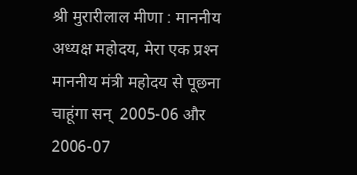श्री मुरारीलाल मीणा : माननीय अध्‍यक्ष महोदय, मेरा एक प्रश्‍न माननीय मंत्री महोदय से पूछना चाहूंगा सन्  2005-06 और 2006-07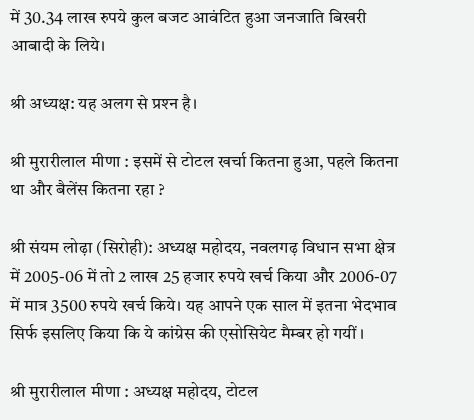में 30.34 लाख रुपये कुल बजट आवंटित हुआ जनजाति बिखरी आबादी के लिये।

श्री अध्‍यक्ष: यह अलग से प्रश्‍न है।

श्री मुरारीलाल मीणा : इसमें से टोटल खर्चा कितना हुआ, पहले कितना था और बैलेंस कितना रहा ?

श्री संयम लोढ़ा (सिरोही): अध्‍यक्ष महोदय, नवलगढ़ विधान सभा क्षेत्र में 2005-06 में तो 2 लाख 25 हजार रुपये खर्च किया और 2006-07 में मात्र 3500 रुपये खर्च किये। यह आपने एक साल में इतना भेदभाव सिर्फ इसलिए किया कि ये कांग्रेस की एसोसियेट मैम्‍बर हो गयीं ।

श्री मुरारीलाल मीणा : अध्‍यक्ष महोदय, टोटल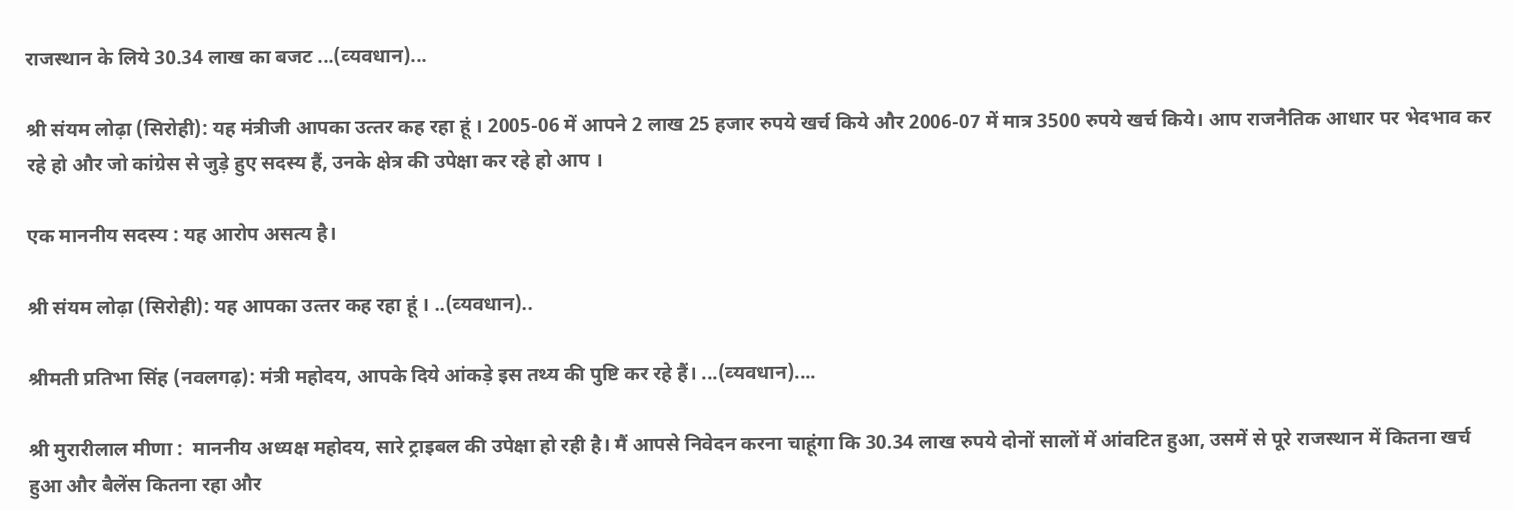राजस्‍थान के लिये 30.34 लाख का बजट ...(व्‍यवधान)...

श्री संयम लोढ़ा (सिरोही): यह मंत्रीजी आपका उत्‍तर कह रहा हूं । 2005-06 में आपने 2 लाख 25 हजार रुपये खर्च किये और 2006-07 में मात्र 3500 रुपये खर्च किये। आप राजनैतिक आधार पर भेदभाव कर रहे हो और जो कांग्रेस से जुड़े हुए सदस्‍य हैं, उनके क्षेत्र की उपेक्षा कर रहे हो आप ।

एक माननीय सदस्‍य : यह आरोप असत्‍य है।

श्री संयम लोढ़ा (सिरोही): यह आपका उत्‍तर कह रहा हूं । ..(व्‍यवधान)..

श्रीमती प्रतिभा सिंह (नवलगढ़): मंत्री महोदय, आपके दिये आंकड़े इस तथ्‍य की पुष्टि कर रहे हैं। ...(व्‍यवधान)....

श्री मुरारीलाल मीणा :  माननीय अध्‍यक्ष महोदय, सारे ट्राइबल की उपेक्षा हो रही है। मैं आपसे निवेदन करना चाहूंगा कि 30.34 लाख रुपये दोनों सालों में आंवटित हुआ, उसमें से पूरे राजस्‍थान में कितना खर्च हुआ और बैलेंस कितना रहा और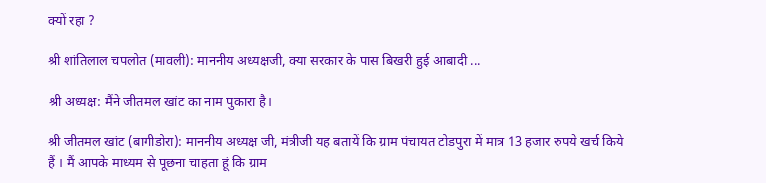क्‍यों रहा ?

श्री शांतिलाल चपलोत (मावली): माननीय अध्‍यक्षजी, क्‍या सरकार के पास बिखरी हुई आबादी ...

श्री अध्‍यक्ष: मैंने जीतमल खांट का नाम पुकारा है।

श्री जीतमल खांट (बागीडोरा): माननीय अध्‍यक्ष जी, मंत्रीजी यह बतायें कि ग्राम पंचायत टोडपुरा में मात्र 13 हजार रुपये खर्च किये हैं । मैं आपके माध्‍यम से पूछना चाहता हूं कि ग्राम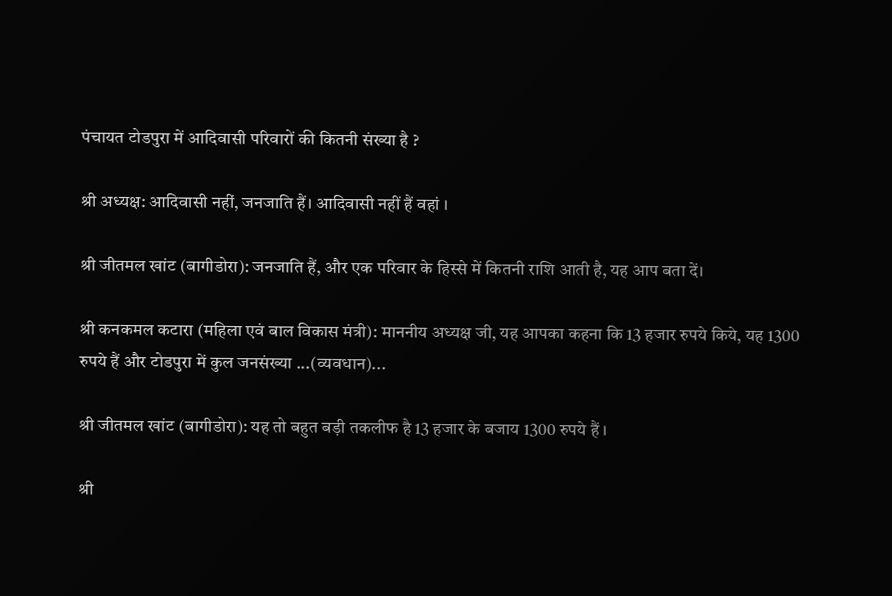पंचायत टोडपुरा में आदिवासी परिवारों की कितनी संख्‍या है ?

श्री अध्‍यक्ष: आदिवासी नहीं, जनजाति हैं। आदिवासी नहीं हैं वहां ।

श्री जीतमल खांट (बागीडोरा): जनजाति हैं, और एक परिवार के हिस्‍से में कितनी राशि आती है, यह आप बता दें।

श्री कनकमल कटारा (महिला एवं बाल विकास मंत्री): माननीय अध्‍यक्ष जी, यह आपका कहना कि 13 हजार रुपये किये, यह 1300 रुपये हैं और टोडपुरा में कुल जनसंख्‍या ...(व्‍यवधान)...

श्री जीतमल खांट (बागीडोरा): यह तो बहुत बड़ी तकलीफ है 13 हजार के बजाय 1300 रुपये हैं ।

श्री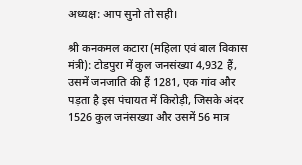अध्‍यक्ष: आप सुनो तो सही।

श्री कनकमल कटारा (महिला एवं बाल विकास मंत्री): टोडपुरा में कुल जनसंख्‍या 4,932 हैं, उसमें जनजाति की हैं 1281, एक गांव और पड़ता है इस पंचायत में किरोड़ी, जिसके अंदर 1526 कुल जनंसख्‍या और उसमें 56 मात्र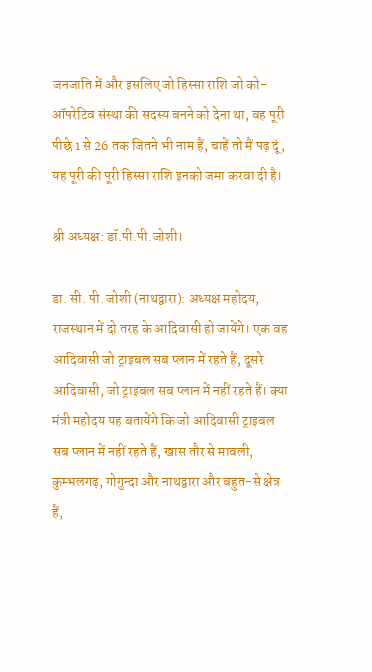जनजाति में और इसलिए जो हिस्‍सा राशि जो को-ऑपरेटिव संस्‍था की सदस्‍य बनने को देना था, वह पूरी पीछे 1 से 26 तक जितने भी नाम हैं, चाहें तो मैं पढ़ दूं, यह पूरी की पूरी हिस्‍सा राशि इनको जमा करवा दी है।

श्री अध्‍यक्ष: डॉ.पी.पी.जोशी।

डा. सी. पी. जोशी (नाथद्वारा): अध्‍यक्ष महोदय, राजस्‍थान में दो तरह के आदिवासी हो जायेंगे। एक वह आदिवासी जो ट्राइबल सब प्‍लान में रहते हैं, दूसरे आदिवासी, जो ट्राइबल सब प्‍लान में नहीं रहते हैं। क्‍या मंत्री महोदय यह बतायेंगे कि जो आदिवासी ट्राइबल सब प्‍लान में नहीं रहते हैं, खास तौर से मावली, कुम्‍भलगढ़, गोगुन्‍दा और नाथद्वारा और बहुत-से क्षेत्र हैं,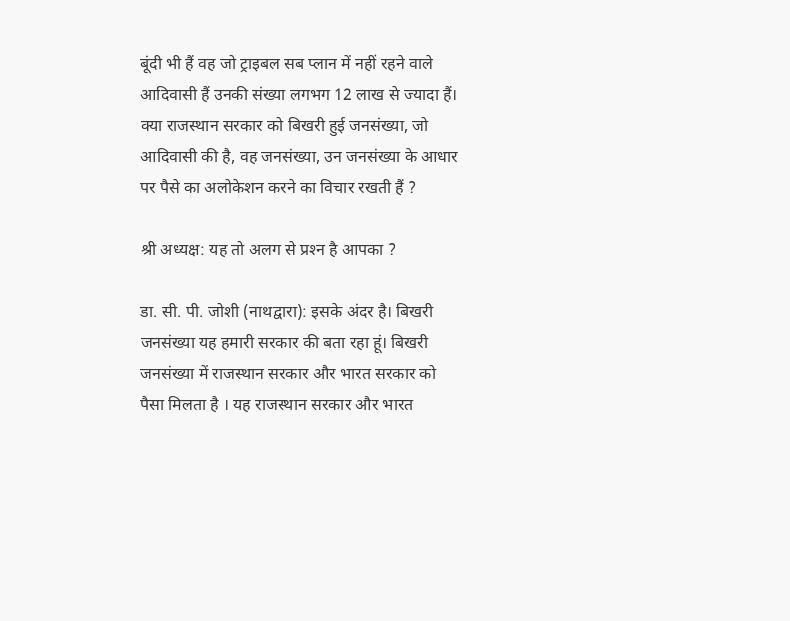बूंदी भी हैं वह जो ट्राइबल सब प्‍लान में नहीं रहने वाले आदिवासी हैं उनकी संख्‍या लगभग 12 लाख से ज्‍यादा हैं। क्‍या राजस्‍थान सरकार को बिखरी हुई जनसंख्‍या, जो आदिवासी की है, वह जनसंख्‍या, उन जनसंख्‍या के आधार पर पैसे का अलोकेशन करने का विचार रखती हैं ?

श्री अध्‍यक्ष: यह तो अलग से प्रश्‍न है आपका ?

डा. सी. पी. जोशी (नाथद्वारा): इसके अंदर है। बिखरी जनसंख्‍या यह हमारी सरकार की बता रहा हूं। बिखरी जनसंख्‍या में राजस्‍थान सरकार और भारत सरकार को पैसा मिलता है । यह राजस्‍थान सरकार और भारत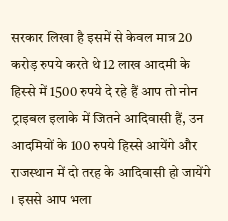सरकार लिखा है इसमें से केवल मात्र 20 करोड़ रुपये करते थे 12 लाख आदमी के हिस्‍से में 1500 रुपये दे रहे हैं आप तो नोन ट्राइबल इलाके में जितने आदिवासी हैं, उन आदमियों के 100 रुपये हिस्‍से आयेंगे और राजस्‍थान में दो तरह के आदिवासी हो जायेंगे । इससे आप भला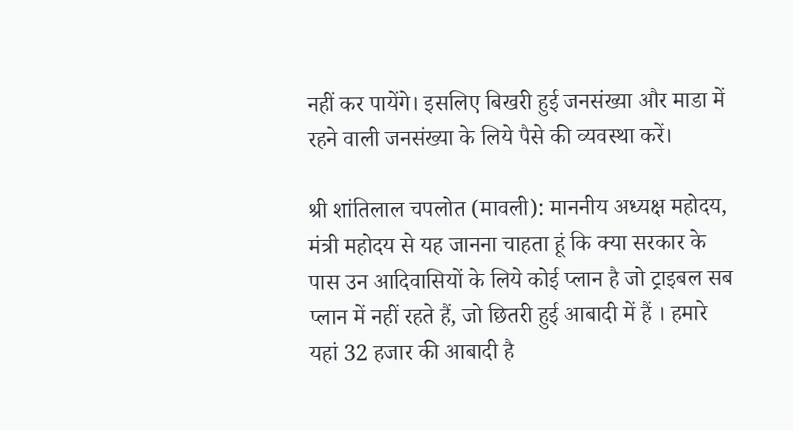नहीं कर पायेंगे। इसलिए बिखरी हुई जनसंख्‍या और माडा में रहने वाली जनसंख्‍या के लिये पैसे की व्‍यवस्‍था करें।

श्री शांतिलाल चपलोत (मावली): माननीय अध्‍यक्ष महोदय, मंत्री महोदय से यह जानना चाहता हूं कि क्‍या सरकार के पास उन आदिवासियों के लिये कोई प्‍लान है जो ट्राइबल सब प्‍लान में नहीं रहते हैं, जो छितरी हुई आबादी में हैं । हमारे यहां 32 हजार की आबादी है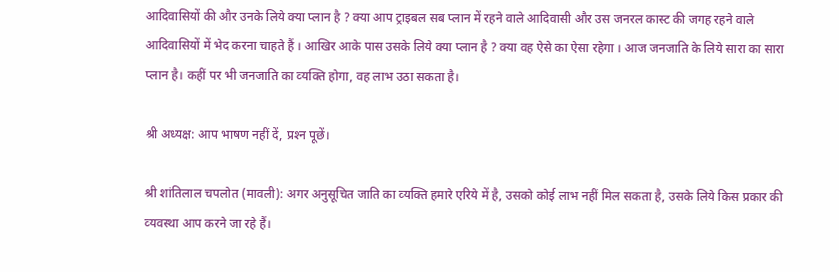आदिवासियों की और उनके लिये क्‍या प्‍लान है ? क्‍या आप ट्राइबल सब प्‍लान में रहने वाले आदिवासी और उस जनरल कास्‍ट की जगह रहने वाले आदिवासियों में भेद करना चाहते हैं । आखिर आके पास उसके लिये क्‍या प्‍लान है ? क्‍या वह ऐसे का ऐसा रहेगा । आज जनजाति के लिये सारा का सारा प्‍लान है। कहीं पर भी जनजाति का व्‍यक्ति होगा, वह लाभ उठा सकता है।

श्री अध्‍यक्ष: आप भाषण नहीं दें, प्रश्‍न पूछें।

श्री शांतिलाल चपलोत (मावली): अगर अनुसूचित जाति का व्‍यक्ति हमारे एरिये में है, उसको कोई लाभ नहीं मिल सकता है, उसके लिये किस प्रकार की व्‍यवस्‍था आप करने जा रहे हैं।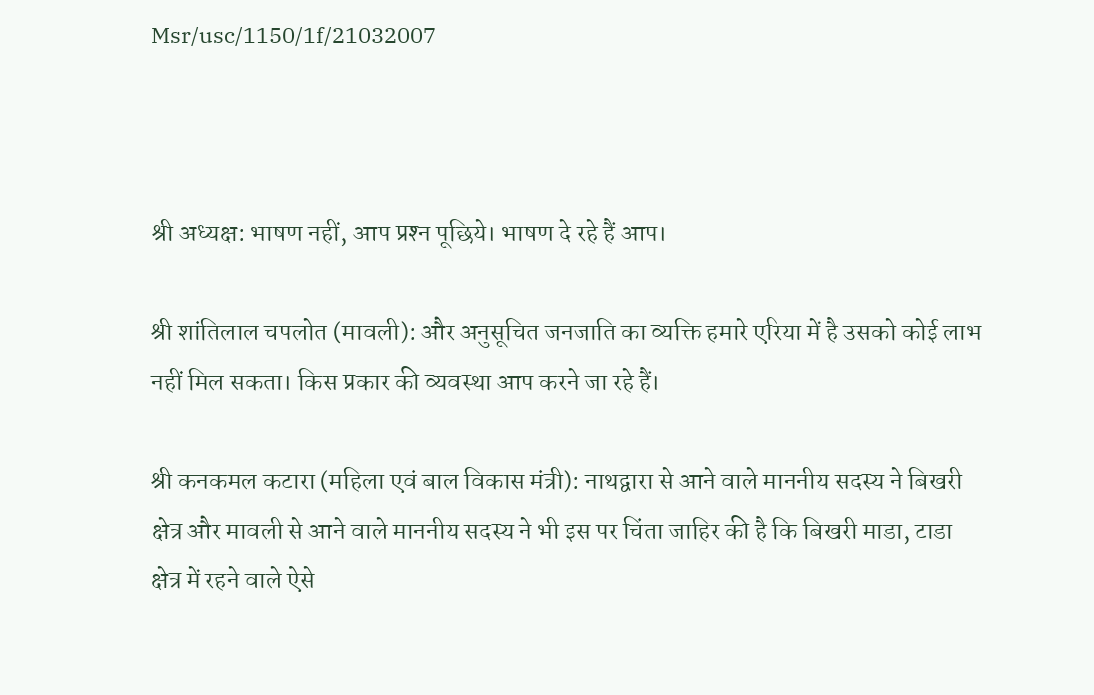Msr/usc/1150/1f/21032007



श्री अध्‍यक्ष: भाषण नहीं, आप प्रश्‍न पूछिये। भाषण दे रहे हैं आप।

श्री शांतिलाल चपलोत (मावली): और अनुसूचित जनजाति का व्‍यक्ति हमारे एरिया में है उसको कोई लाभ नहीं मिल सकता। किस प्रकार की व्‍यवस्‍था आप करने जा रहे हैं।

श्री कनकमल कटारा (महिला एवं बाल विकास मंत्री): नाथद्वारा से आने वाले माननीय सदस्‍य ने बिखरी क्षेत्र और मावली से आने वाले माननीय सदस्‍य ने भी इस पर चिंता जाहिर की है कि बिखरी माडा, टाडा क्षेत्र में रहने वाले ऐसे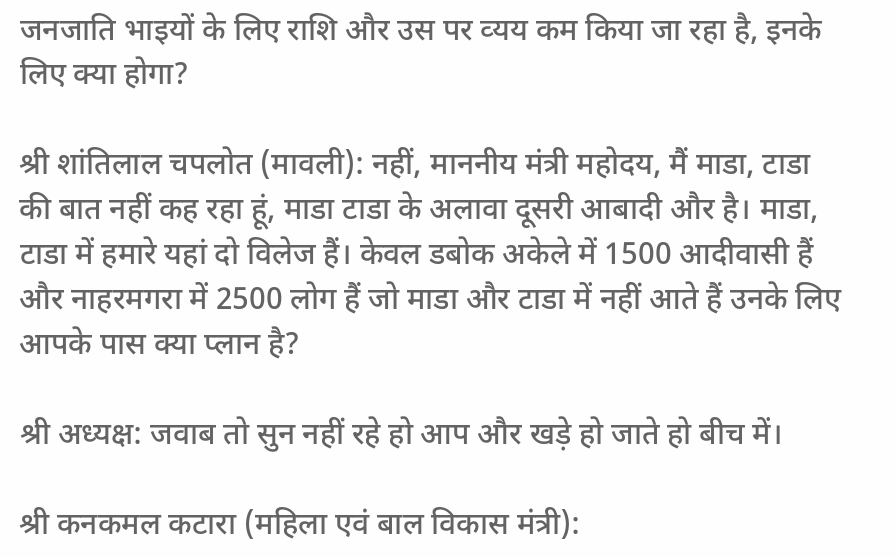जनजाति भाइयों के लिए राशि और उस पर व्‍यय कम किया जा रहा है, इनके लिए क्‍या होगा?

श्री शांतिलाल चपलोत (मावली): नहीं, माननीय मंत्री महोदय, मैं माडा, टाडा की बात नहीं कह रहा हूं, माडा टाडा के अलावा दूसरी आबादी और है। माडा, टाडा में हमारे यहां दो विलेज हैं। केवल डबोक अकेले में 1500 आदीवासी हैं और नाहरमगरा में 2500 लोग हैं जो माडा और टाडा में नहीं आते हैं उनके लिए आपके पास क्‍या प्‍लान है?

श्री अध्‍यक्ष: जवाब तो सुन नहीं रहे हो आप और खड़े हो जाते हो बीच में।

श्री कनकमल कटारा (महिला एवं बाल विकास मंत्री):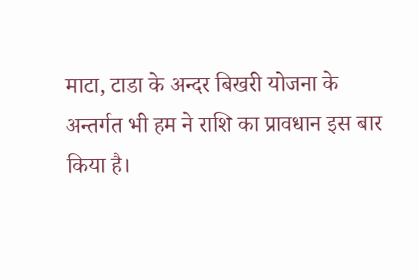माटा, टाडा के अन्‍दर बिखरी योजना के अन्‍तर्गत भी हम ने राशि का प्रावधान इस बार किया है।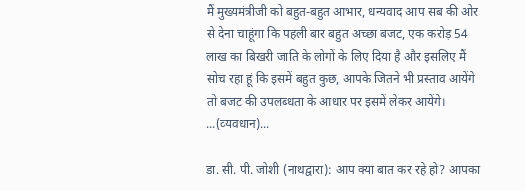मैं मुख्‍यमंत्रीजी को बहुत-बहुत आभार, धन्‍यवाद आप सब की ओर से देना चाहूंगा कि पहली बार बहुत अच्‍छा बजट, एक करोड़ 54 लाख का बिखरी जाति के लोगों के लिए दिया है और इसलिए मैं सोच रहा हूं कि इसमें बहुत कुछ, आपके जितने भी प्रस्‍ताव आयेंगे तो बजट की उपलब्‍धता के आधार पर इसमें लेकर आयेंगे। ...(व्‍यवधान)...

डा. सी. पी. जोशी (नाथद्वारा): आप क्‍या बात कर रहे हो? आपका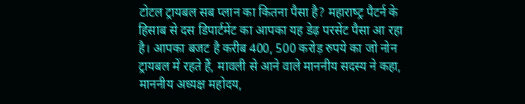टोटल ट्रायबल सब प्‍लान का कितना पैसा है? महाराष्‍ट्र पैटर्न के हिसाब से दस डिपार्टमेंट का आपका यह डेढ़ परसेंट पैसा आ रहा है। आपका बजट है करीब 400, 500 करोड़ रुपये का जो नोन ट्रायबल में रहते हैं, मावली से आने वाले माननीय सदस्‍य ने कहा, माननीय अध्‍यक्ष महोदय,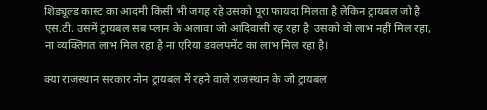शिड्यूल्‍ड कास्‍ट का आदमी किसी भी जगह रहे उसको पूरा फायदा मिलता है लेकिन ट्रायबल जो है एस.टी. उसमें ट्रायबल सब प्‍लान के अलावा जो आदिवासी रह रहा है  उसको वो लाभ नहीं मिल रहा, ना व्‍यक्तिगत लाभ मिल रहा है ना एरिया डवलपमेंट का लाभ मिल रहा है।

क्‍या राजस्‍थान सरकार नोन ट्रायबल में रहने वाले राजस्‍थान के जो ट्रायबल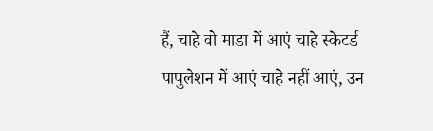हैं, चाहे वो माडा में आएं चाहे स्‍केटर्ड पापुलेशन में आएं चाहे नहीं आएं, उन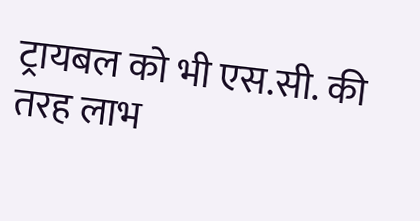ट्रायबल को भी एस.सी. की तरह लाभ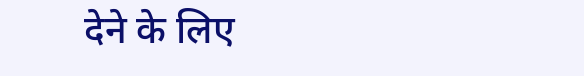देने के लिए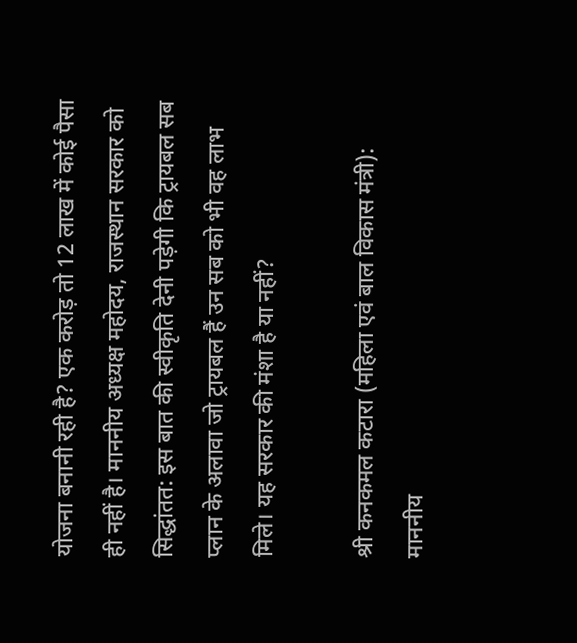योजना बनानी रही है? एक करोड़ तो 12 लाख में कोई पैसा ही नहीं है। माननीय अध्‍यक्ष महोदय, राजस्‍थान सरकार को सिद्धांतत: इस बात की स्‍वीकृति देनी पड़ेगी कि ट्रायबल सब प्‍लान के अलावा जो ट्रायबल हैं उन सब को भी वह लाभ मिले। यह सरकार की मंशा है या नहीं?

श्री कनकमल कटारा (महिला एवं बाल विकास मंत्री): माननीय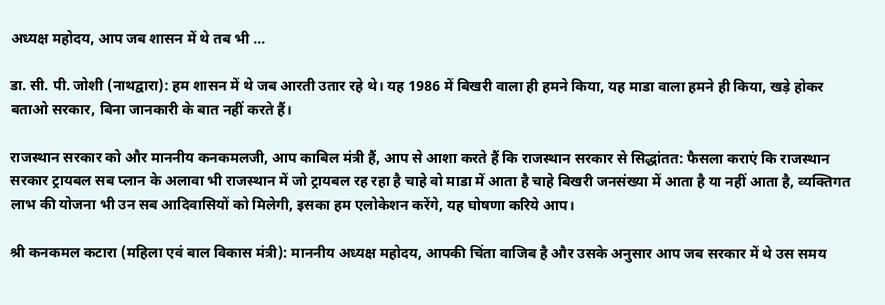अध्‍यक्ष महोदय, आप जब शासन में थे तब भी ...

डा. सी. पी. जोशी (नाथद्वारा): हम शासन में थे जब आरती उतार रहे थे। यह 1986 में बिखरी वाला ही हमने किया, यह माडा वाला हमने ही किया, खड़े होकर बताओ सरकार, बिना जानकारी के बात नहीं करते हैं।

राजस्‍थान सरकार को और माननीय कनकमलजी, आप काबिल मंत्री हैं, आप से आशा करते हैं कि राजस्‍थान सरकार से सिद्धांतत: फैसला कराएं कि राजस्‍थान सरकार ट्रायबल सब प्‍लान के अलावा भी राजस्‍थान में जो ट्रायबल रह रहा है चाहे वो माडा में आता है चाहे बिखरी जनसंख्‍या में आता है या नहीं आता है, व्‍यक्तिगत लाभ की योजना भी उन सब आदिवासियों को मिलेगी, इसका हम एलोकेशन करेंगे, यह घोषणा करिये आप।

श्री कनकमल कटारा (महिला एवं बाल विकास मंत्री): माननीय अध्‍यक्ष महोदय, आपकी चिंता वाजिब है और उसके अनुसार आप जब सरकार में थे उस समय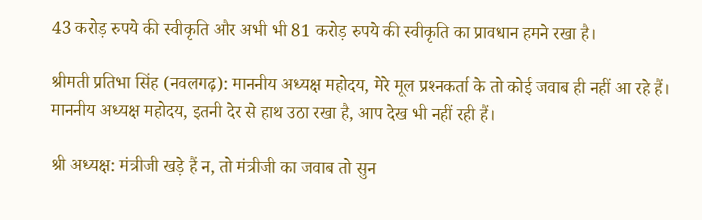43 करोड़ रुपये की स्‍वीकृति और अभी भी 81 करोड़ रुपये की स्‍वीकृति का प्रावधान हमने रखा है।

श्रीमती प्रतिभा सिंह (नवलगढ़): माननीय अध्‍यक्ष महोदय, मेरे मूल प्रश्‍नकर्ता के तो कोई जवाब ही नहीं आ रहे हैं। माननीय अध्‍यक्ष महोदय, इतनी देर से हाथ उठा रखा है, आप देख भी नहीं रही हैं।

श्री अध्‍यक्ष: मंत्रीजी खड़े हैं न, तो मंत्रीजी का जवाब तो सुन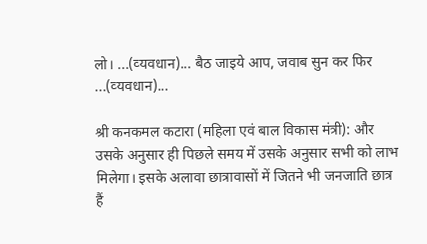लो। ...(व्‍यवधान)... बैठ जाइये आप, जवाब सुन कर फिर ...(व्‍यवधान)...

श्री कनकमल कटारा (महिला एवं बाल विकास मंत्री): और उसके अनुसार ही पिछले समय में उसके अनुसार सभी को लाभ मिलेगा। इसके अलावा छात्रावासों में जितने भी जनजाति छात्र हैं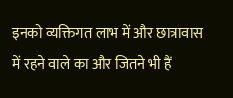इनको व्‍यक्तिगत लाभ में और छात्रावास में रहने वाले का और जितने भी हैं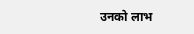उनको लाभ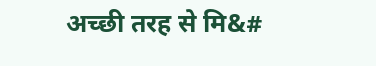अच्‍छी तरह से मि&#